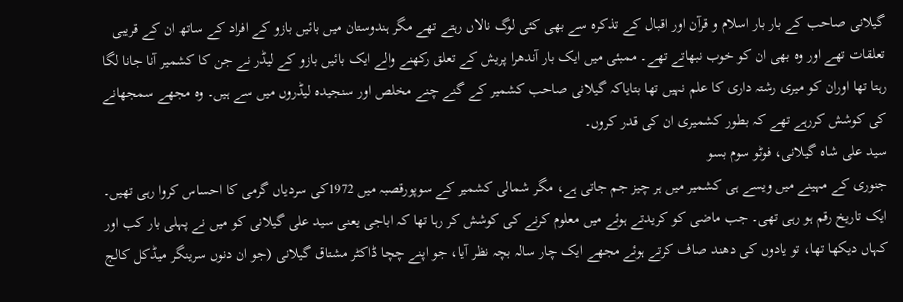گیلانی صاحب کے بار بار اسلام و قرآن اور اقبال کے تذکرہ سے بھی کئی لوگ نالاں رہتے تھے مگر ہندوستان میں بائیں بازو کے افراد کے ساتھ ان کے قریبی تعلقات تھے اور وہ بھی ان کو خوب نبھاتے تھے۔ ممبئی میں ایک بار آندھرا پریش کے تعلق رکھنے والے ایک بائیں بازو کے لیڈر نے جن کا کشمیر آنا جانا لگا رہتا تھا اوران کو میری رشتہ داری کا علم نہیں تھا بتایاکہ گیلانی صاحب کشمیر کے گنے چنے مخلص اور سنجیدہ لیڈروں میں سے ہیں۔ وہ مجھے سمجھانے کی کوشش کررہے تھے کہ بطور کشمیری ان کی قدر کروں۔
سید علی شاہ گیلانی، فوٹو سوم بسو
جنوری کے مہینے میں ویسے ہی کشمیر میں ہر چیز جم جاتی ہے، مگر شمالی کشمیر کے سوپورقصبہ میں 1972کی سردیاں گرمی کا احساس کروا رہی تھیں۔ ایک تاریخ رقم ہو رہی تھی۔ جب ماضی کو کریدتے ہوئے میں معلوم کرنے کی کوشش کر رہا تھا کہ اباجی یعنی سید علی گیلانی کو میں نے پہلی بار کب اور کہاں دیکھا تھا، تو یادوں کی دھند صاف کرتے ہوئے مجھے ایک چار سالہ بچہ نظر آیا، جو اپنے چچا ڈاکٹر مشتاق گیلانی (جو ان دنوں سرینگر میڈکل کالج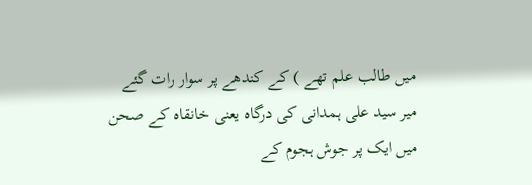میں طالب علم تھے ) کے کندھے پر سوار رات گئے میر سید علی ہمدانی کی درگاہ یعنی خانقاہ کے صحن میں ایک پر جوش ہجوم کے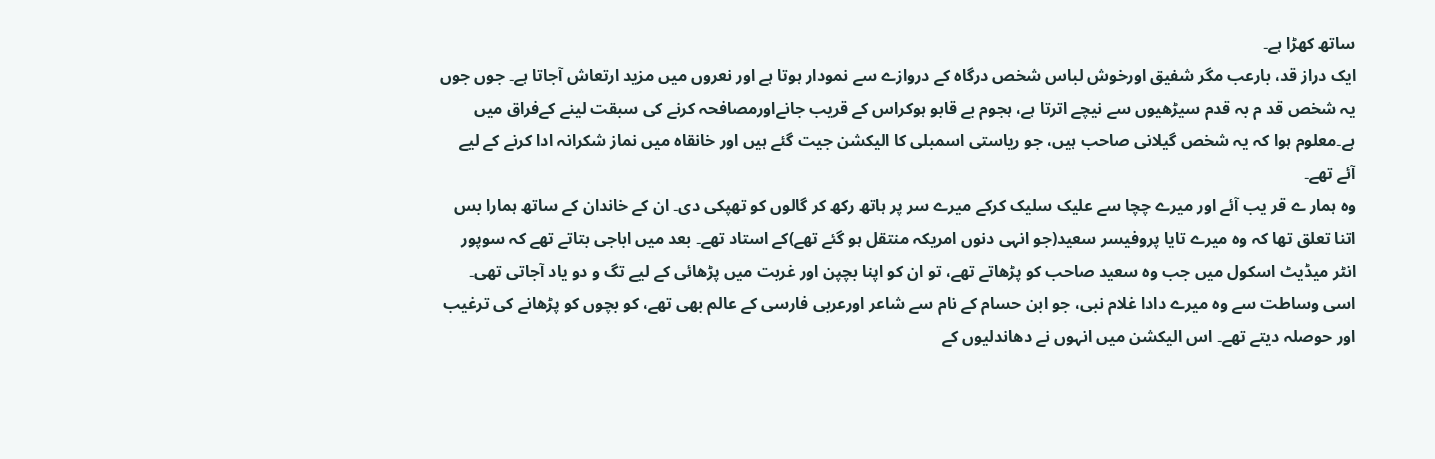ساتھ کھڑا ہے۔
ایک دراز قد، بارعب مگر شفیق اورخوش لباس شخص درگاہ کے دروازے سے نمودار ہوتا ہے اور نعروں میں مزید ارتعاش آجاتا ہے۔ جوں جوں یہ شخص قد م بہ قدم سیڑھیوں سے نیچے اترتا ہے، ہجوم بے قابو ہوکراس کے قریب جانےاورمصافحہ کرنے کی سبقت لینے کےفراق میں ہے۔معلوم ہوا کہ یہ شخص گیلانی صاحب ہیں، جو ریاستی اسمبلی کا الیکشن جیت گئے ہیں اور خانقاہ میں نماز شکرانہ ادا کرنے کے لیے آئے تھے۔
وہ ہمار ے قر یب آئے اور میرے چچا سے علیک سلیک کرکے میرے سر پر ہاتھ رکھ کر گالوں کو تھپکی دی۔ ان کے خاندان کے ساتھ ہمارا بس اتنا تعلق تھا کہ وہ میرے تایا پروفیسر سعید(جو انہی دنوں امریکہ منتقل ہو گئے تھے)کے استاد تھے۔ بعد میں اباجی بتاتے تھے کہ سوپور انٹر میڈیٹ اسکول میں جب وہ سعید صاحب کو پڑھاتے تھے، تو ان کو اپنا بچپن اور غربت میں پڑھائی کے لیے تگ و دو یاد آجاتی تھی۔
اسی وساطت سے وہ میرے دادا غلام نبی، جو ابن حسام کے نام سے شاعر اورعربی فارسی کے عالم بھی تھے، کو بچوں کو پڑھانے کی ترغیب اور حوصلہ دیتے تھے۔ اس الیکشن میں انہوں نے دھاندلیوں کے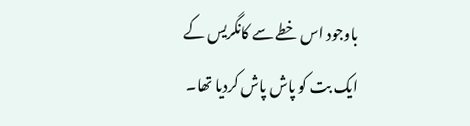باوجود اس خطے سے کانگریس کے ایک بت کو پاش پاش کردیا تھا۔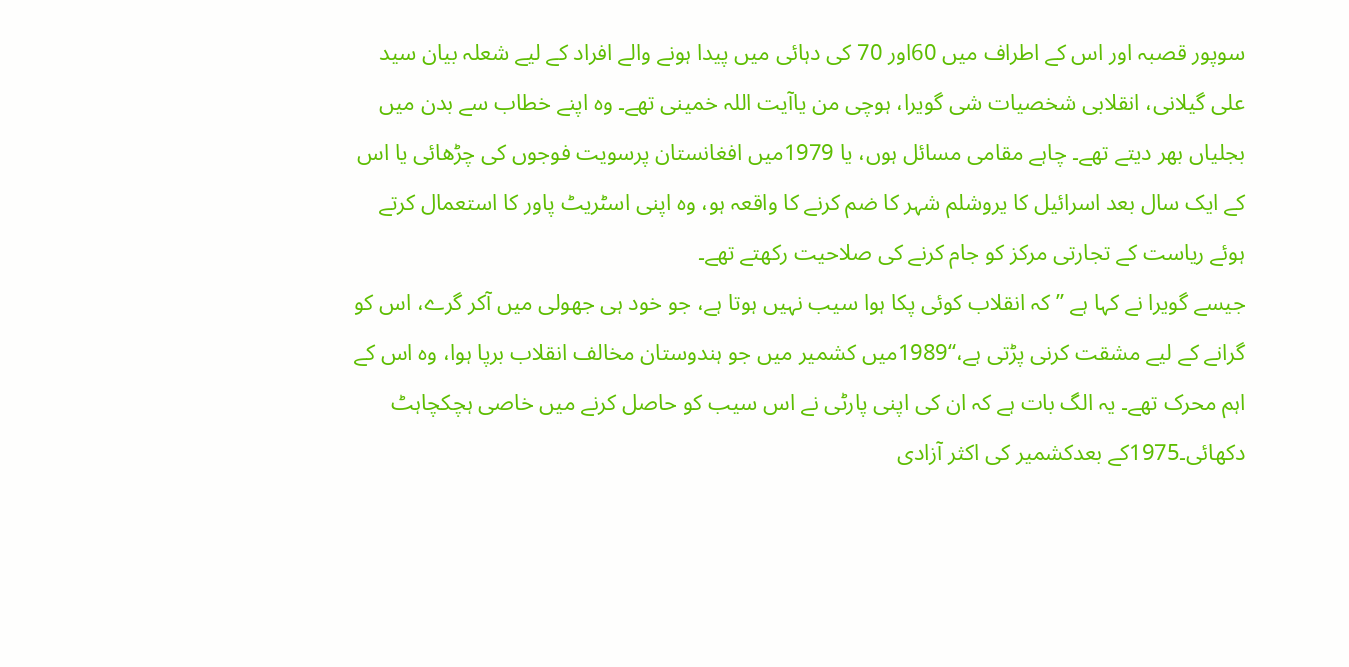سوپور قصبہ اور اس کے اطراف میں 60اور 70 کی دہائی میں پیدا ہونے والے افراد کے لیے شعلہ بیان سید علی گیلانی، انقلابی شخصیات شی گویرا، ہوچی من یاآیت اللہ خمینی تھے۔ وہ اپنے خطاب سے بدن میں بجلیاں بھر دیتے تھے۔ چاہے مقامی مسائل ہوں، یا 1979میں افغانستان پرسویت فوجوں کی چڑھائی یا اس کے ایک سال بعد اسرائیل کا یروشلم شہر کا ضم کرنے کا واقعہ ہو، وہ اپنی اسٹریٹ پاور کا استعمال کرتے ہوئے ریاست کے تجارتی مرکز کو جام کرنے کی صلاحیت رکھتے تھے۔
جیسے گویرا نے کہا ہے ”کہ انقلاب کوئی پکا ہوا سیب نہیں ہوتا ہے، جو خود ہی جھولی میں آکر گرے، اس کو گرانے کے لیے مشقت کرنی پڑتی ہے،“1989میں کشمیر میں جو ہندوستان مخالف انقلاب برپا ہوا، وہ اس کے اہم محرک تھے۔ یہ الگ بات ہے کہ ان کی اپنی پارٹی نے اس سیب کو حاصل کرنے میں خاصی ہچکچاہٹ دکھائی۔1975کے بعدکشمیر کی اکثر آزادی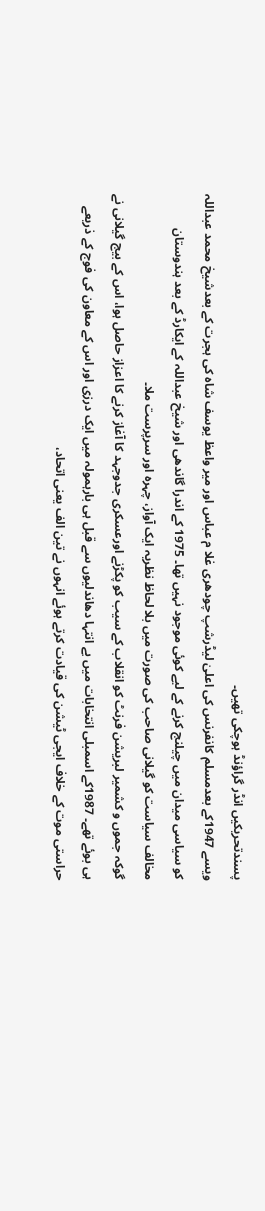پسندتحریکیں انڈر گراؤنڈ ہوچکی تھیں۔
ویسے 1947کے بعدمسلم کانفرنس کی اعلیٰ لیڈرشپ چودھری غلا م عباس اور میر واعظ یوسف شاہ کی ہجرت کے بعدشیخ محمد عبداللہ کو سیاسی میدان میں چیلنج کرنے کے لیے کوئی موجود نہیں تھا۔ 1975 کے اندرا گاندھی اور شیخ عبداللہ کے ایکارڈ کے بعد ہندوستان مخالف سیاست کو گیلانی صاحب کی صورت میں بلا لحاظ نظریہ ایک آواز، چہرہ اور سرپرست ملا۔
گوکہ جموں و کشمیر لبریشن فرنٹ کو انقلاب کے سیب کو پکڑنے اورعسکری جدوجہد کا آغاز کرنے کا اعزاز حاصل ہوا، اس کے بیج گیلانی نے ہی بوئے تھے۔ 1987کے اسمبلی انتخابات میں بے انتہا دھاندلیوں سے قبل ہی بارہمولہ میں ایک درزی اور اس کے معاون کی فوج کے ذریعے حراستی موت کے خلاف ایجی ٹیشن کی قیادت کرتے ہوئے انہوں نے تین الف یعنی اتحاد،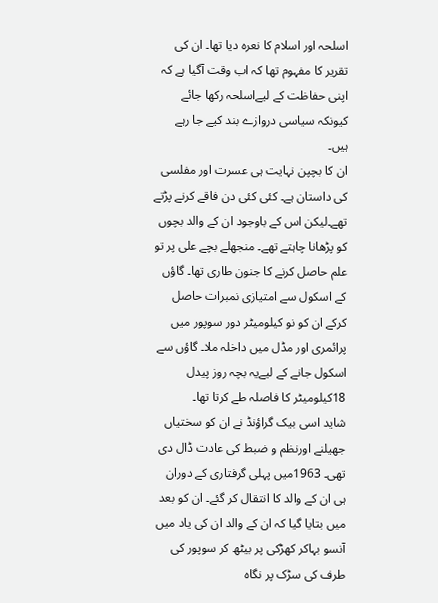اسلحہ اور اسلام کا نعرہ دیا تھا۔ ان کی تقریر کا مفہوم تھا کہ اب وقت آگیا ہے کہ اپنی حفاظت کے لیےاسلحہ رکھا جائے کیونکہ سیاسی دروازے بند کیے جا رہے ہیں۔
ان کا بچپن نہایت ہی عسرت اور مفلسی کی داستان ہے۔ کئی کئی دن فاقے کرنے پڑتے تھے۔لیکن اس کے باوجود ان کے والد بچوں کو پڑھانا چاہتے تھے۔ منجھلے بچے علی پر تو علم حاصل کرنے کا جنون طاری تھا۔ گاؤں کے اسکول سے امتیازی نمبرات حاصل کرکے ان کو نو کیلومیٹر دور سوپور میں پرائمری اور مڈل میں داخلہ ملا۔ گاؤں سے اسکول جانے کے لیےیہ بچہ روز پیدل 18کیلومیٹر کا فاصلہ طے کرتا تھا۔
شاید اسی بیک گراؤنڈ نے ان کو سختیاں جھیلنے اورنظم و ضبط کی عادت ڈال دی تھی۔ 1963میں پہلی گرفتاری کے دوران ہی ان کے والد کا انتقال کر گئے۔ ان کو بعد میں بتایا گیا کہ ان کے والد ان کی یاد میں آنسو بہاکر کھڑکی پر بیٹھ کر سوپور کی طرف کی سڑک پر نگاہ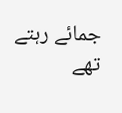جمائے رہتے تھے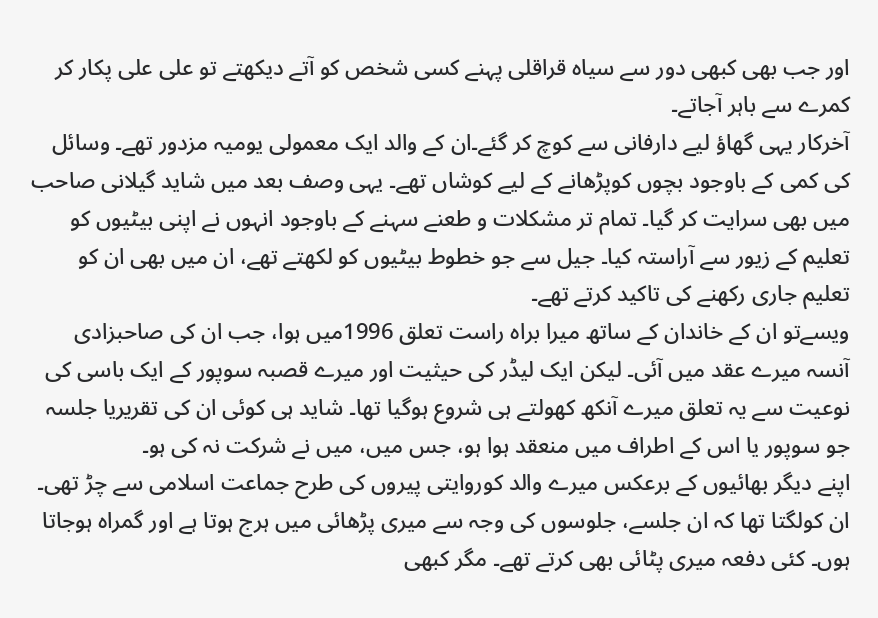اور جب بھی کبھی دور سے سیاہ قراقلی پہنے کسی شخص کو آتے دیکھتے تو علی علی پکار کر کمرے سے باہر آجاتے۔
آخرکار یہی گھاؤ لیے دارفانی سے کوچ کر گئے۔ان کے والد ایک معمولی یومیہ مزدور تھے۔ وسائل کی کمی کے باوجود بچوں کوپڑھانے کے لیے کوشاں تھے۔ یہی وصف بعد میں شاید گیلانی صاحب میں بھی سرایت کر گیا۔ تمام تر مشکلات و طعنے سہنے کے باوجود انہوں نے اپنی بیٹیوں کو تعلیم کے زیور سے آراستہ کیا۔ جیل سے جو خطوط بیٹیوں کو لکھتے تھے، ان میں بھی ان کو تعلیم جاری رکھنے کی تاکید کرتے تھے۔
ویسےتو ان کے خاندان کے ساتھ میرا براہ راست تعلق 1996میں ہوا، جب ان کی صاحبزادی آنسہ میرے عقد میں آئی۔ لیکن ایک لیڈر کی حیثیت اور میرے قصبہ سوپور کے ایک باسی کی نوعیت سے یہ تعلق میرے آنکھ کھولتے ہی شروع ہوگیا تھا۔ شاید ہی کوئی ان کی تقریریا جلسہ جو سوپور یا اس کے اطراف میں منعقد ہوا ہو، جس میں، میں نے شرکت نہ کی ہو۔
اپنے دیگر بھائیوں کے برعکس میرے والد کوروایتی پیروں کی طرح جماعت اسلامی سے چڑ تھی۔ ان کولگتا تھا کہ ان جلسے، جلوسوں کی وجہ سے میری پڑھائی میں ہرج ہوتا ہے اور گمراہ ہوجاتا ہوں۔ کئی دفعہ میری پٹائی بھی کرتے تھے۔ مگر کبھی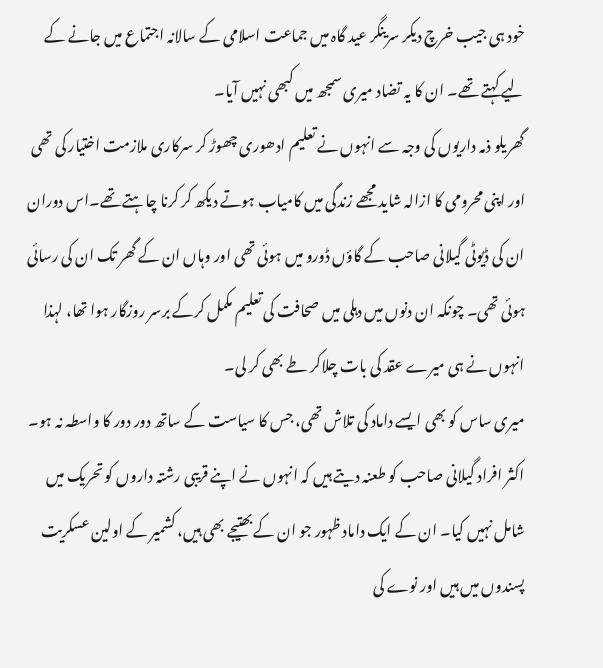خود ہی جیب خرچ دیکر سرینگر عید گاہ میں جماعت اسلامی کے سالانہ اجتماع میں جانے کے لیے کہتے تھے۔ ان کا یہ تضاد میری سمجھ میں کبھی نہیں آیا۔
گھریلو ذمہ داریوں کی وجہ سے انہوں نے تعلیم ادھوری چھوڑ کر سرکاری ملازمت اختیار کی تھی اور اپنی محرومی کا ازالہ شاید مجھے زندگی میں کامیاب ہوتے دیکھ کر کرنا چاہتے تھے۔اس دوران ان کی ڈیوٹی گیلانی صاحب کے گاؤں ڈورو میں ہوئی تھی اور وہاں ان کے گھر تک ان کی رسائی ہوئی تھی۔ چونکہ ان دنوں میں دہلی میں صحافت کی تعلیم مکمل کرکے برسر روزگار ہوا تھا، لہذا انہوں نے ہی میرے عقد کی بات چلاکر طے بھی کر لی۔
میری ساس کو بھی ایسے داماد کی تلاش تھی، جس کا سیاست کے ساتھ دور دور کا واسطہ نہ ہو۔ اکثر افراد گیلانی صاحب کو طعنہ دیتے ہیں کہ انہوں نے اپنے قریبی رشتہ داروں کو تحریک میں شامل نہیں کیا۔ ان کے ایک داماد ظہور جو ان کے بھتیجے بھی ہیں، کشمیر کے اولین عسکریت پسندوں میں ہیں اور نوے کی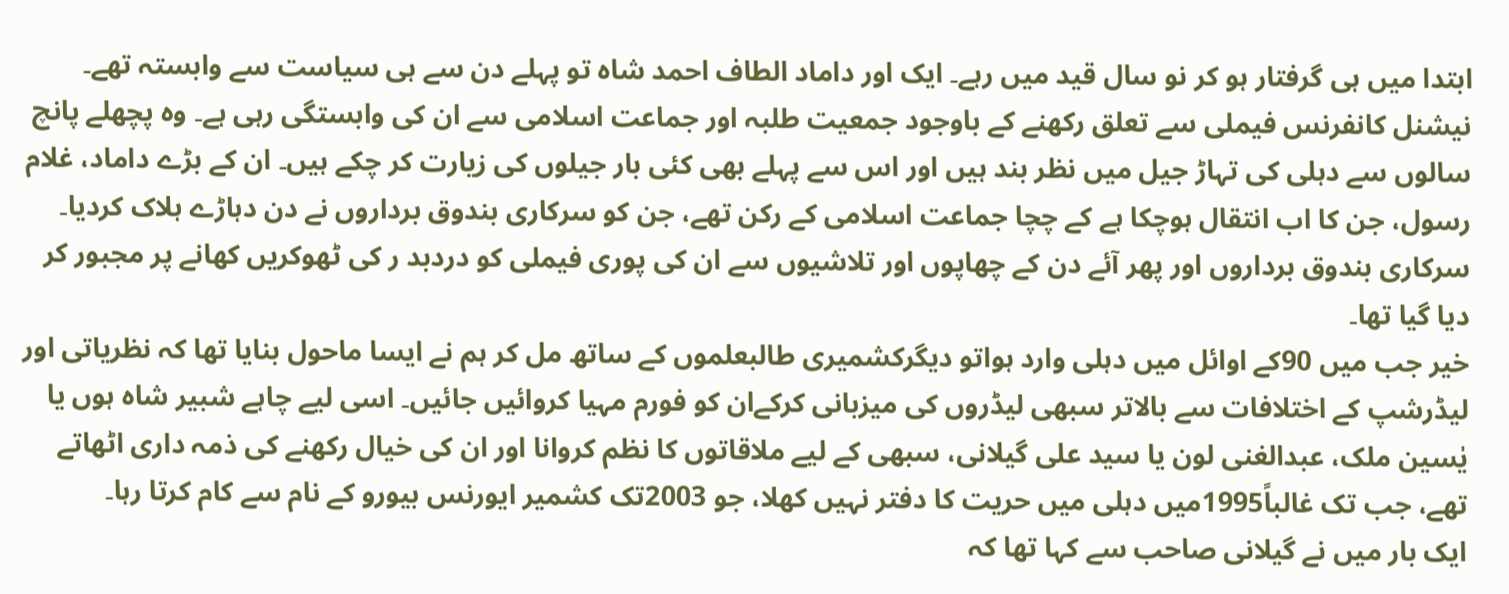ابتدا میں ہی گرفتار ہو کر نو سال قید میں رہے۔ ایک اور داماد الطاف احمد شاہ تو پہلے دن سے ہی سیاست سے وابستہ تھے۔
نیشنل کانفرنس فیملی سے تعلق رکھنے کے باوجود جمعیت طلبہ اور جماعت اسلامی سے ان کی وابستگی رہی ہے۔ وہ پچھلے پانچ سالوں سے دہلی کی تہاڑ جیل میں نظر بند ہیں اور اس سے پہلے بھی کئی بار جیلوں کی زیارت کر چکے ہیں۔ ان کے بڑے داماد، غلام رسول، جن کا اب انتقال ہوچکا ہے کے چچا جماعت اسلامی کے رکن تھے، جن کو سرکاری بندوق برداروں نے دن دہاڑے ہلاک کردیا۔ سرکاری بندوق برداروں اور پھر آئے دن کے چھاپوں اور تلاشیوں سے ان کی پوری فیملی کو دردبد ر کی ٹھوکریں کھانے پر مجبور کر دیا گیا تھا۔
خیر جب میں 90کے اوائل میں دہلی وارد ہواتو دیگرکشمیری طالبعلموں کے ساتھ مل کر ہم نے ایسا ماحول بنایا تھا کہ نظریاتی اور لیڈرشپ کے اختلافات سے بالاتر سبھی لیڈروں کی میزبانی کرکےان کو فورم مہیا کروائیں جائیں۔ اسی لیے چاہے شبیر شاہ ہوں یا یٰسین ملک، عبدالغنی لون یا سید علی گیلانی، سبھی کے لیے ملاقاتوں کا نظم کروانا اور ان کی خیال رکھنے کی ذمہ داری اٹھاتے تھے، جب تک غالباً1995میں دہلی میں حریت کا دفتر نہیں کھلا، جو 2003تک کشمیر ایورنس بیورو کے نام سے کام کرتا رہا۔
ایک بار میں نے گیلانی صاحب سے کہا تھا کہ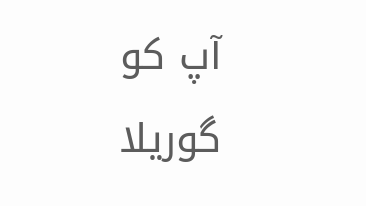آپ کو گوریلا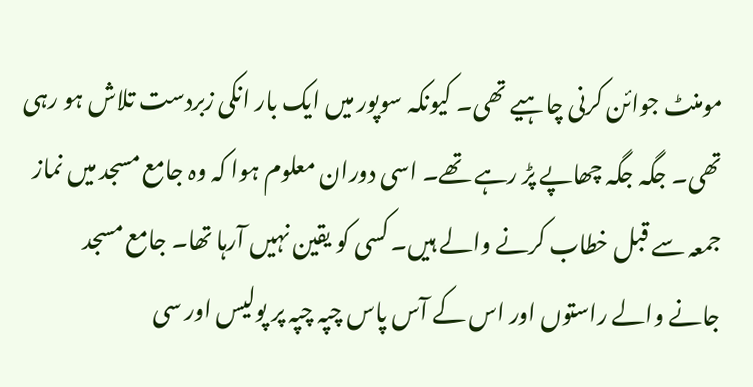مومنٹ جوائن کرنی چاہیے تھی۔ کیونکہ سوپور میں ایک بار انکی زبردست تلاش ہو رہی تھی۔ جگہ جگہ چھاپے پڑ رہے تھے۔ اسی دوران معلوم ہوا کہ وہ جامع مسجد میں نماز جمعہ سے قبل خطاب کرنے والے ہیں۔ کسی کو یقین نہیں آرہا تھا۔ جامع مسجد جانے والے راستوں اور اس کے آس پاس چپہ چپہ پر پولیس اور سی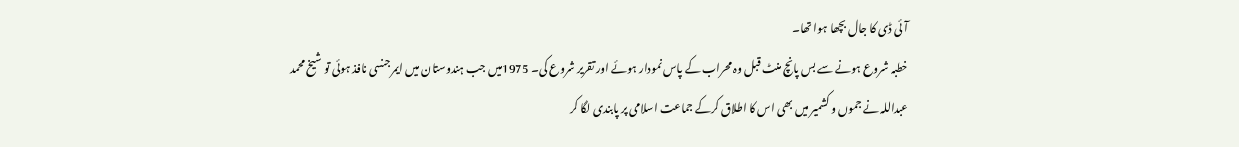آئی ڈی کا جال بچھا ہوا تھا۔
خطبہ شروع ہونے سے بس پانچ منٹ قبل وہ محراب کے پاس نمودار ہوئے اور تقریر شروع کی۔ 1975میں جب ہندوستان میں ایمرجنسی نافذ ہوئی تو شیخ محمد عبداللہ نے جموں و کشمیر میں بھی اس کا اطلاق کرکے جماعت اسلامی پر پابندی لگا کر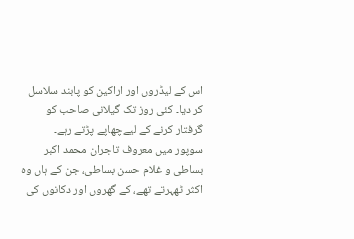اس کے لیڈروں اور اراکین کو پابند سلاسل کر دیا۔ کئی روز تک گیلانی صاحب کو گرفتار کرنے کے لیےچھاپے پڑتے رہے۔
سوپور میں معروف تاجران محمد اکبر بساطی و غلام حسن بساطی، جن کے ہاں وہ اکثر ٹھہرتے تھے، کے گھروں اور دکانوں کی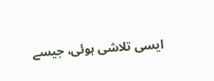ایسی تلاشی ہوئی، جیسے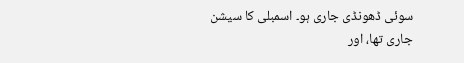سوئی ڈھونڈی جاری ہو۔ اسمبلی کا سیشن جاری تھا، اور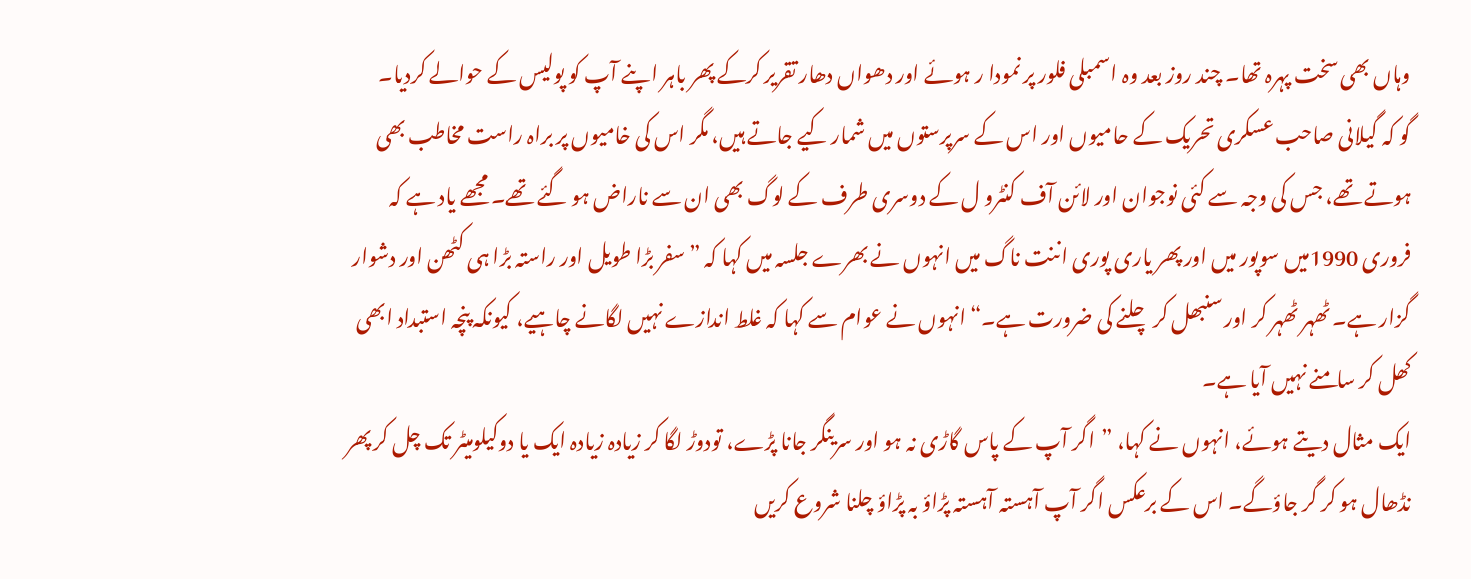وہاں بھی سخت پہرہ تھا۔ چند روز بعد وہ اسمبلی فلور پر نمودا ر ہوئے اور دھواں دھار تقریر کرکے پھر باہر اپنے آپ کو پولیس کے حوالے کردیا۔
گو کہ گیلانی صاحب عسکری تحریک کے حامیوں اور اس کے سرپرستوں میں شمار کیے جاتے ہیں، مگر اس کی خامیوں پر براہ راست مخاطب بھی ہوتے تھے، جس کی وجہ سے کئی نوجوان اور لائن آف کنٹرو ل کے دوسری طرف کے لوگ بھی ان سے ناراض ہو گئے تھے۔ مجھے یاد ہے کہ فروری 1990میں سوپور میں اور پھر یاری پوری اننت ناگ میں انہوں نے بھرے جلسہ میں کہا کہ ”سفر بڑا طویل اور راستہ بڑا ہی کٹھن اور دشوار گزار ہے۔ ٹھہر ٹھہر کر اور سنبھل کر چلنے کی ضرورت ہے۔“انہوں نے عوام سے کہا کہ غلط اندازے نہیں لگانے چاہیے، کیونکہ پنچہ استبداد ابھی کھل کر سامنے نہیں آیا ہے۔
ایک مثال دیتے ہوئے، انہوں نے کہا، ”اگر آپ کے پاس گاڑی نہ ہو اور سرینگر جانا پڑے، تودوڑ لگا کر زیادہ زیادہ ایک یا دوکیلومیٹر تک چل کر پھر نڈھال ہو کر گر جاؤگے۔ اس کے برعکس اگر آپ آہستہ آہستہ پڑاؤ بہ پڑاؤ چلنا شروع کریں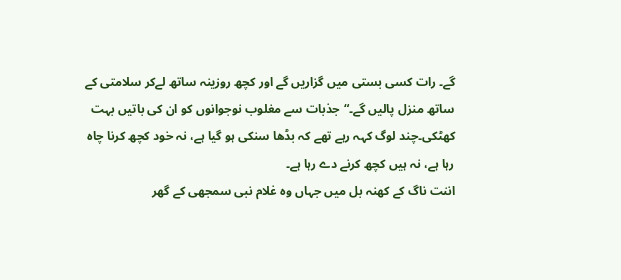گے۔ رات کسی بستی میں گزاریں گے اور کچھ روزینہ ساتھ لےکر سلامتی کے ساتھ منزل پالیں گے۔“جذبات سے مغلوب نوجوانوں کو ان کی باتیں بہت کھٹکی۔چند لوگ کہہ رہے تھے کہ بڈھا سنکی ہو گیا ہے، نہ خود کچھ کرنا چاہ رہا ہے، نہ ہیں کچھ کرنے دے رہا ہے۔
اننت ناگ کے کھنہ بل میں جہاں وہ غلام نبی سمجھی کے گھر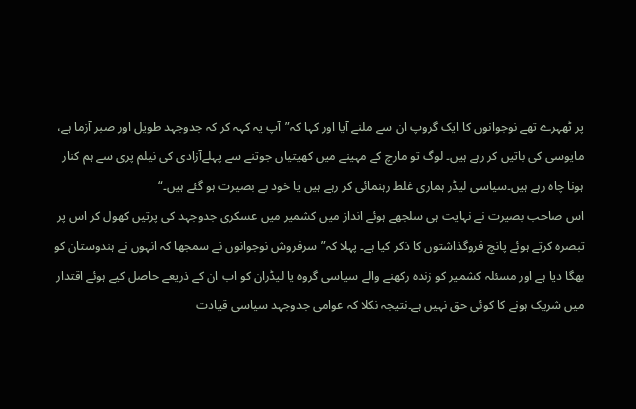پر ٹھہرے تھے نوجوانوں کا ایک گروپ ان سے ملنے آیا اور کہا کہ”آپ یہ کہہ کر کہ جدوجہد طویل اور صبر آزما ہے، مایوسی کی باتیں کر رہے ہیں۔ لوگ تو مارچ کے مہینے میں کھیتیاں جوتنے سے پہلےآزادی کی نیلم پری سے ہم کنار ہونا چاہ رہے ہیں۔سیاسی لیڈر ہماری غلط رہنمائی کر رہے ہیں یا خود بے بصیرت ہو گئے ہیں۔“
اس صاحب بصیرت نے نہایت ہی سلجھے ہوئے انداز میں کشمیر میں عسکری جدوجہد کی پرتیں کھول کر اس پر تبصرہ کرتے ہوئے پانچ فروگذاشتوں کا ذکر کیا ہے۔ پہلا کہ”سرفروش نوجوانوں نے سمجھا کہ انہوں نے ہندوستان کو بھگا دیا ہے اور مسئلہ کشمیر کو زندہ رکھنے والے سیاسی گروہ یا لیڈران کو اب ان کے ذریعے حاصل کیے ہوئے اقتدار میں شریک ہونے کا کوئی حق نہیں ہے۔نتیجہ نکلا کہ عوامی جدوجہد سیاسی قیادت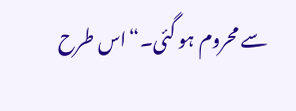سے محروم ہو گئی۔“اس طرح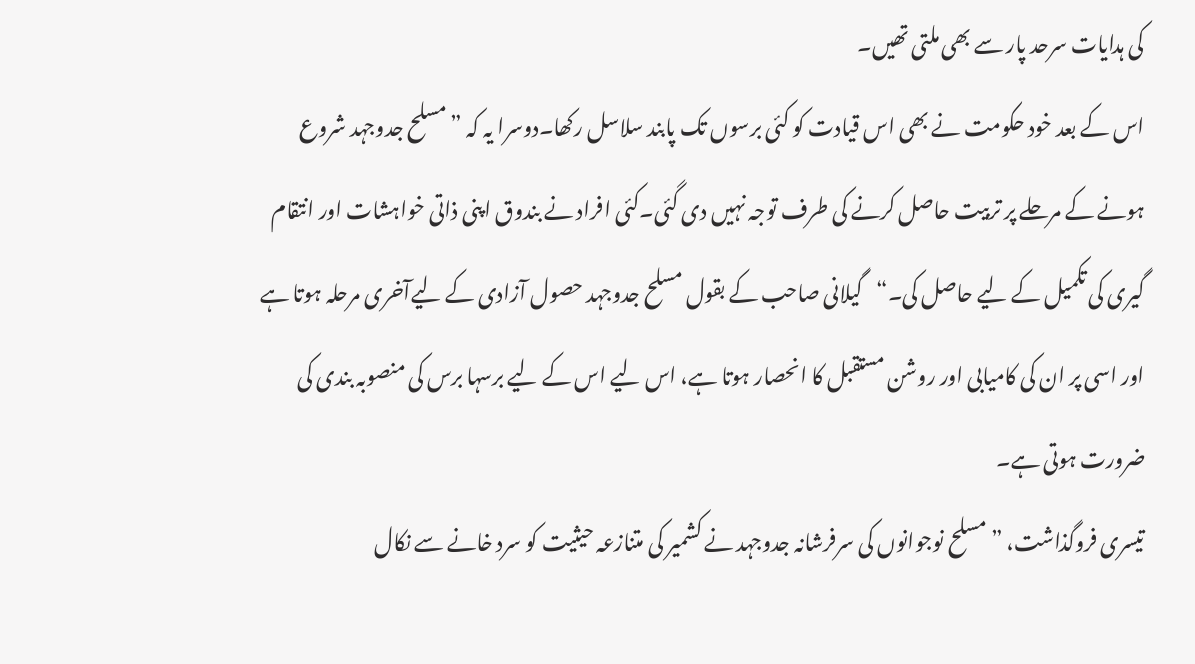کی ہدایات سرحد پار سے بھی ملتی تھیں۔
اس کے بعد خود حکومت نے بھی اس قیادت کو کئی برسوں تک پابند سلاسل رکھا۔دوسرا یہ کہ ”مسلح جدوجہد شروع ہونے کے مرحلے پر تربیت حاصل کرنے کی طرف توجہ نہیں دی گئی۔کئی افراد نے بندوق اپنی ذاتی خواہشات اور انتقام گیری کی تکمیل کے لیے حاصل کی۔“گیلانی صاحب کے بقول مسلح جدوجہد حصول آزادی کے لیےآخری مرحلہ ہوتا ہے اور اسی پر ان کی کامیابی اور روشن مستقبل کا انحصار ہوتا ہے، اس لیے اس کے لیے برسہا برس کی منصوبہ بندی کی ضرورت ہوتی ہے۔
تیسری فروگذاشت، ”مسلح نوجوانوں کی سرفرشانہ جدوجہد نے کشمیر کی متنازعہ حیثیت کو سرد خانے سے نکال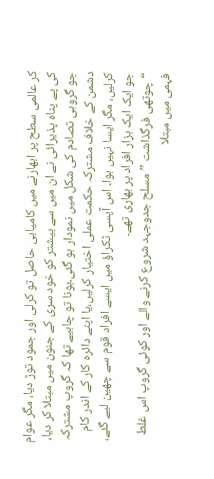کر عالمی سطح پر ابھارنے میں کامیابی حاصل تو کرلی اور جمود توڑ دیا، مگر عوام کی پے پناہ پذیرائی نے ان میں سے بیشتر کو خود سری کے جنون میں مبتلا کر دیا، جو گروہی تصادم کی شکل میں نمودار ہو گئی۔ہونا تو چاہیے تھا کہ گروپ مشترکہ دشمن کے خلاف مشترکہ حکمت عملی اختیار کرلیں،یا اپنے دائرہ کار کے اندر کام کرلیں، مگر ایسا نہیں ہوا۔ اس آپسی ٹکراؤ میں ایسے افراد قوم سے چھین لیے گئے، جو ایک ایک ہزار افراد پر بھاری تھے۔
“چوتھی فرگذاشت ”مسلح جدوجہد شروع کرنے والے اور کوئی گروپ اس غلط فہمی میں مبتلا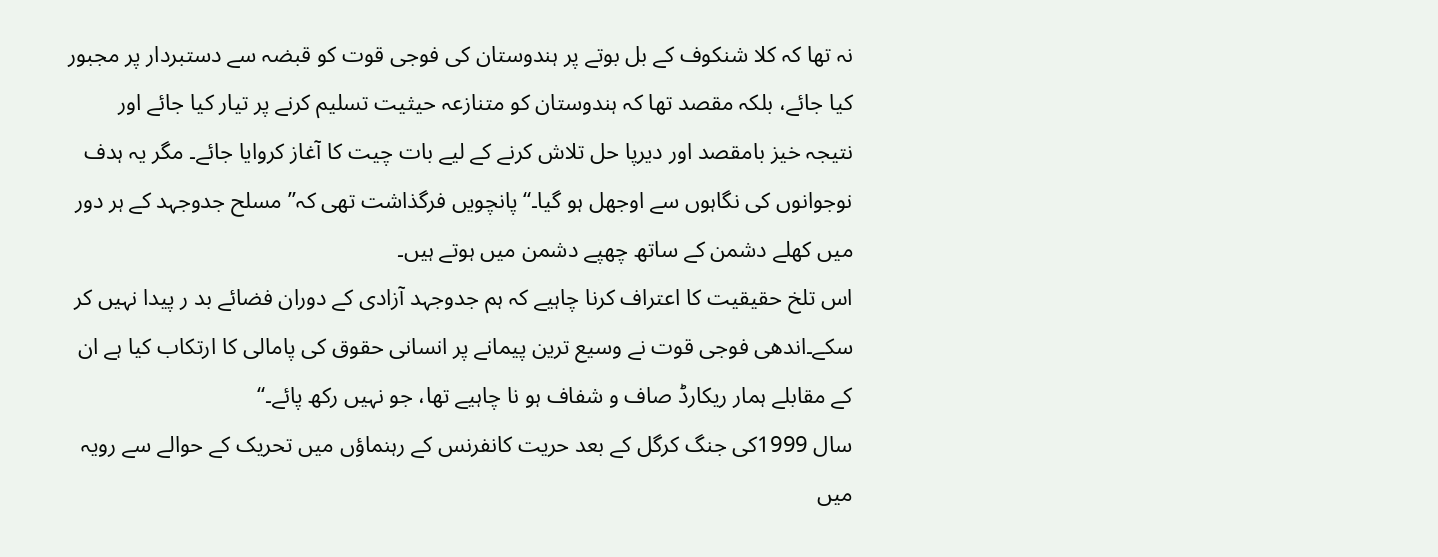نہ تھا کہ کلا شنکوف کے بل بوتے پر ہندوستان کی فوجی قوت کو قبضہ سے دستبردار پر مجبور کیا جائے، بلکہ مقصد تھا کہ ہندوستان کو متنازعہ حیثیت تسلیم کرنے پر تیار کیا جائے اور نتیجہ خیز بامقصد اور دیرپا حل تلاش کرنے کے لیے بات چیت کا آغاز کروایا جائے۔ مگر یہ ہدف نوجوانوں کی نگاہوں سے اوجھل ہو گیا۔“پانچویں فرگذاشت تھی کہ”مسلح جدوجہد کے ہر دور میں کھلے دشمن کے ساتھ چھپے دشمن میں ہوتے ہیں۔
اس تلخ حقیقیت کا اعتراف کرنا چاہیے کہ ہم جدوجہد آزادی کے دوران فضائے بد ر پیدا نہیں کر سکے۔اندھی فوجی قوت نے وسیع ترین پیمانے پر انسانی حقوق کی پامالی کا ارتکاب کیا ہے ان کے مقابلے ہمار ریکارڈ صاف و شفاف ہو نا چاہیے تھا، جو نہیں رکھ پائے۔“
سال 1999کی جنگ کرگل کے بعد حریت کانفرنس کے رہنماؤں میں تحریک کے حوالے سے رویہ میں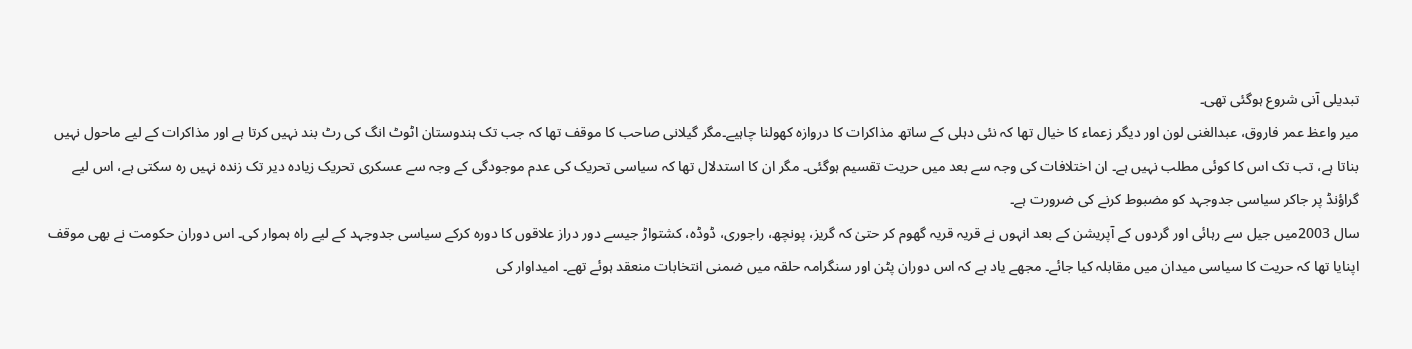تبدیلی آنی شروع ہوگئی تھی۔
میر واعظ عمر فاروق، عبدالغنی لون اور دیگر زعماء کا خیال تھا کہ نئی دہلی کے ساتھ مذاکرات کا دروازہ کھولنا چاہیے۔مگر گیلانی صاحب کا موقف تھا کہ جب تک ہندوستان اٹوٹ انگ کی رٹ بند نہیں کرتا ہے اور مذاکرات کے لیے ماحول نہیں بناتا ہے، تب تک اس کا کوئی مطلب نہیں ہے۔ ان اختلافات کی وجہ سے بعد میں حریت تقسیم ہوگئی۔ مگر ان کا استدلال تھا کہ سیاسی تحریک کی عدم موجودگی کے وجہ سے عسکری تحریک زیادہ دیر تک زندہ نہیں رہ سکتی ہے، اس لیے گراؤنڈ پر جاکر سیاسی جدوجہد کو مضبوط کرنے کی ضرورت ہے۔
سال 2003میں جیل سے رہائی اور گردوں کے آپریشن کے بعد انہوں نے قریہ قریہ گھوم کر حتیٰ کہ گریز، پونچھ، راجوری، ڈوڈہ، کشتواڑ جیسے دور دراز علاقوں کا دورہ کرکے سیاسی جدوجہد کے لیے راہ ہموار کی۔ اس دوران حکومت نے بھی موقف اپنایا تھا کہ حریت کا سیاسی میدان میں مقابلہ کیا جائے۔ مجھے یاد ہے کہ اس دوران پٹن اور سنگرامہ حلقہ میں ضمنی انتخابات منعقد ہوئے تھے۔ امیداوار کی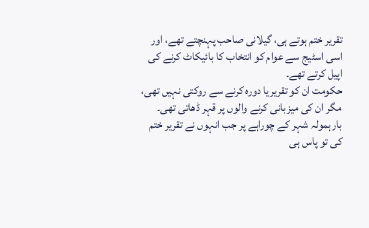تقریر ختم ہوتے ہی، گیلانی صاحب پہنچتے تھے، اور اسی اسٹیج سے عوام کو انتخاب کا بائیکاٹ کرنے کی اپیل کرتے تھے۔
حکومت ان کو تقریریا دورہ کرنے سے روکتی نہیں تھی، مگر ان کی میزبانی کرنے والوں پر قہر ڈھاتی تھی۔ بارہمولہ شہر کے چوراہے پر جب انہوں نے تقریر ختم کی تو پاس ہی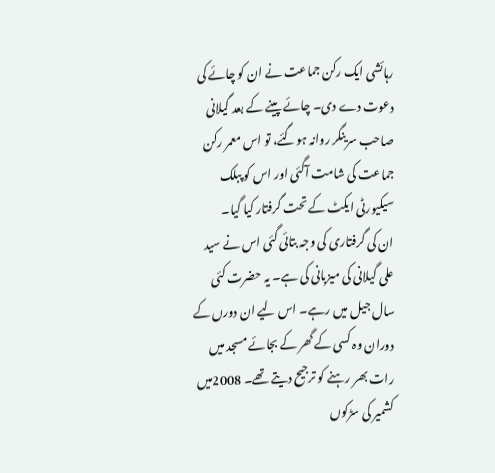رہائشی ایک رکن جماعت نے ان کو چائے کی دعوت دے دی۔ چائے پینے کے بعد گیلانی صاحب سرینگر روانہ ہوگئے، تو اس معمر رکن جماعت کی شامت آگئی اور اس کو پبلک سیکیورٹی ایکٹ کے تحت گرفتار کیا گیا۔
ان کی گرفتاری کی وجہ بتائی گئی اس نے سید علی گیلانی کی میزبانی کی ہے۔ یہ حضرت کئی سال جیل میں رہے۔ اس لیے ان دورں کے دوران وہ کسی کے گھر کے بجائے مسجد میں رات بھر رہنے کو ترجیح دیتے تھے۔ 2008میں کشمیر کی سڑکوں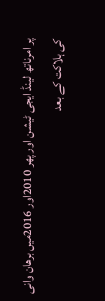پر امرناتھ لینڈ ایجی ٹیشن اور پھر 2010اور 2016میں برھان وانی کی ہلاکت کے بعد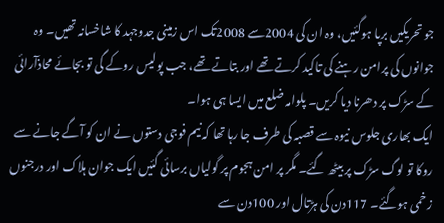جو تحریکیں برپا ہوگئیں، وہ ان کی 2004سے 2008تک اس زمینی جدوجہد کا شاخسانہ تھیں۔ وہ جوانوں کی پرامن رہنے کی تاکید کرتے تھے اور بتاتے تھے، جب پولیس روکے گی تو بجائے محاذآرائی کے سڑک پر دھرنا دیا کریں۔ پلوامہ ضلع میں ایسا ہی ہوا۔
ایک بھاری جلوس نیوہ سے قصبہ کی طرف جا رہا تھا کہ نیم فوجی دستوں نے ان کو آگے جانے سے روکا تو لوگ سڑک پر بیٹھ گئے۔ مگر پر امن ہجوم پر گولیاں برسائی گئیں ایک جوان ہلاک اور درجنوں زخمی ہوگئے۔ 117دن کی ہڑتال اور 100دن سے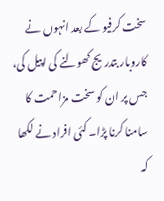سخت کرفیو کے بعد انہوں نے کاروبار بتدریج کھولنے کی اپیل کی، جس پر ان کو سخت مزاحمت کا سامنا کرنا پڑا۔ کئی افراد نے لکھا کہ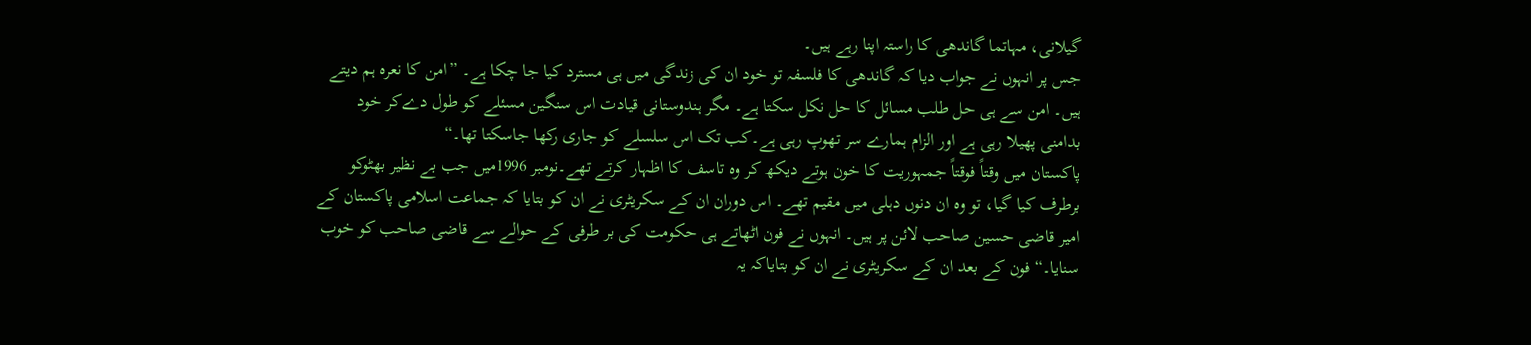گیلانی، مہاتما گاندھی کا راستہ اپنا رہے ہیں۔
جس پر انہوں نے جواب دیا کہ گاندھی کا فلسفہ تو خود ان کی زندگی میں ہی مسترد کیا جا چکا ہے۔ ”امن کا نعرہ ہم دیتے ہیں۔ امن سے ہی حل طلب مسائل کا حل نکل سکتا ہے۔ مگر ہندوستانی قیادت اس سنگین مسئلے کو طول دےکر خود بدامنی پھیلا رہی ہے اور الزام ہمارے سر تھوپ رہی ہے۔کب تک اس سلسلے کو جاری رکھا جاسکتا تھا۔“
پاکستان میں وقتاً فوقتاً جمہوریت کا خون ہوتے دیکھ کر وہ تاسف کا اظہار کرتے تھے۔نومبر 1996میں جب بے نظیر بھٹوکو برطرف کیا گیا، تو وہ ان دنوں دہلی میں مقیم تھے۔ اس دوران ان کے سکریٹری نے ان کو بتایا کہ جماعت اسلامی پاکستان کے امیر قاضی حسین صاحب لائن پر ہیں۔ انہوں نے فون اٹھاتے ہی حکومت کی بر طرفی کے حوالے سے قاضی صاحب کو خوب سنایا۔“ فون کے بعد ان کے سکریٹری نے ان کو بتایاکہ یہ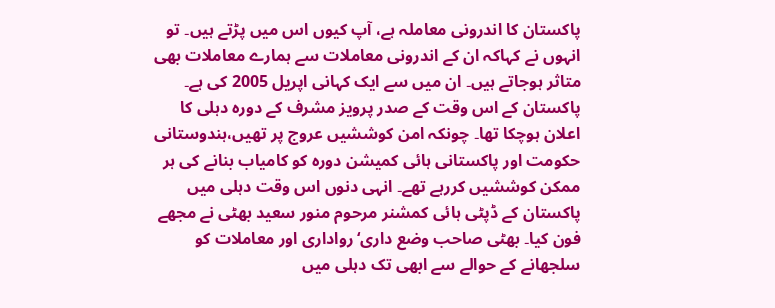پاکستان کا اندرونی معاملہ ہے، آپ کیوں اس میں پڑتے ہیں۔ تو انہوں نے کہاکہ ان کے اندرونی معاملات سے ہمارے معاملات بھی متاثر ہوجاتے ہیں۔ ان میں سے ایک کہانی اپریل 2005 کی ہے۔
پاکستان کے اس وقت کے صدر پرویز مشرف کے دورہ دہلی کا اعلان ہوچکا تھا۔ چونکہ امن کوششیں عروج پر تھیں،ہندوستانی حکومت اور پاکستانی ہائی کمیشن دورہ کو کامیاب بنانے کی ہر ممکن کوششیں کررہے تھے۔ انہی دنوں اس وقت دہلی میں پاکستان کے ڈپٹی ہائی کمشنر مرحوم منور سعید بھٹی نے مجھے فون کیا۔ بھٹی صاحب وضع داری‘رواداری اور معاملات کو سلجھانے کے حوالے سے ابھی تک دہلی میں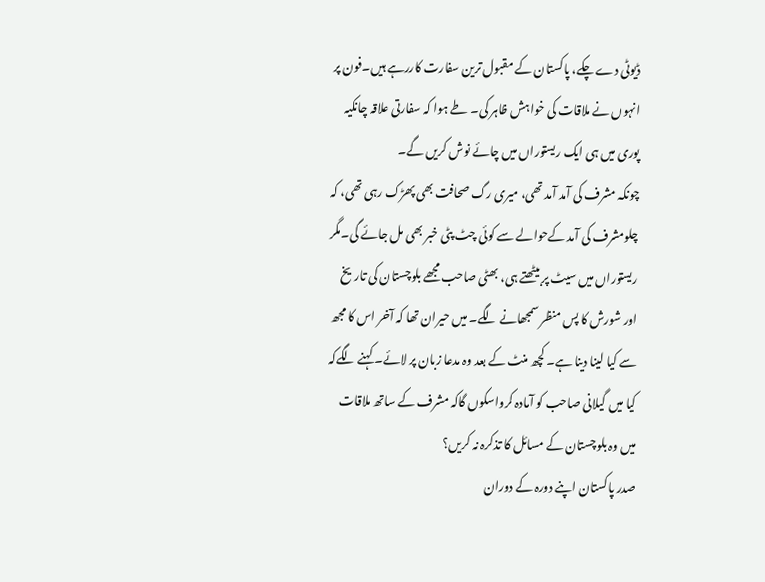ڈیوٹی دے چکے، پاکستان کے مقبول ترین سفارت کاررہے ہیں۔فون پر انہوں نے ملاقات کی خواہش ظاہر کی۔ طے ہوا کہ سفارتی علاقہ چانکیہ پوری میں ہی ایک ریستوراں میں چائے نوش کریں گے۔
چونکہ مشرف کی آمد آمد تھی، میری رگ صحافت بھی پھڑک رہی تھی، کہ چلومشرف کی آمد کےحوالے سے کوئی چٹ پٹی خبر بھی مل جائے گی۔مگر ریستوراں میں سیٹ پر بیٹھتے ہی، بھٹی صاحب مجھے بلوچستان کی تاریخ اور شورش کا پس منظر سمجھانے لگے۔ میں حیران تھا کہ آخر اس کا مجھ سے کیا لینا دینا ہے۔ کچھ منٹ کے بعد وہ مدعا زبان پر لائے۔ کہنے لگےکہ کیا میں گیلانی صاحب کو آمادہ کرواسکوں گاکہ مشرف کے ساتھ ملاقات میں وہ بلوچستان کے مسائل کا تذکرہ نہ کریں؟
صدر پاکستان اپنے دورہ کے دوران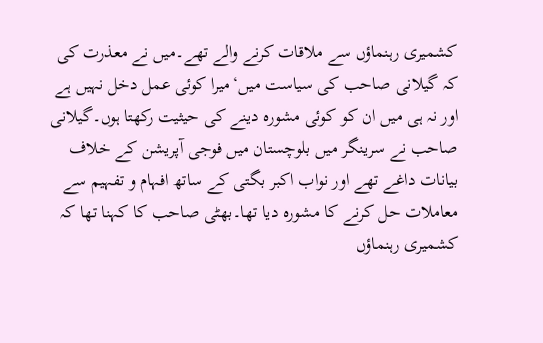کشمیری رہنماؤں سے ملاقات کرنے والے تھے۔میں نے معذرت کی کہ گیلانی صاحب کی سیاست میں‘میرا کوئی عمل دخل نہیں ہے اور نہ ہی میں ان کو کوئی مشورہ دینے کی حیثیت رکھتا ہوں۔گیلانی صاحب نے سرینگر میں بلوچستان میں فوجی آپریشن کے خلاف بیانات داغے تھے اور نواب اکبر بگتی کے ساتھ افہام و تفہیم سے معاملات حل کرنے کا مشورہ دیا تھا۔بھٹی صاحب کا کہنا تھا کہ کشمیری رہنماؤں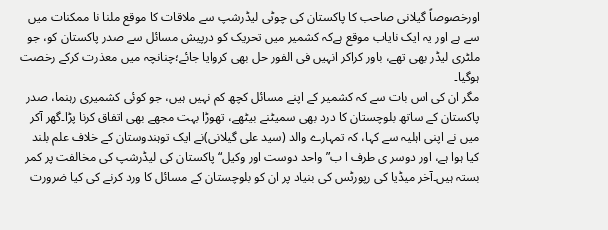اورخصوصاً گیلانی صاحب کا پاکستان کی چوٹی لیڈرشپ سے ملاقات کا موقع ملنا نا ممکنات میں سے ہے اور یہ ایک نایاب موقع ہےکہ کشمیر میں تحریک کو درپیش مسائل سے صدر پاکستان کو، جو ملٹری لیڈر بھی تھے، باور کراکر انہیں فی الفور حل بھی کروایا جائے؛چنانچہ میں معذرت کرکے رخصت ہوگیا۔
مگر ان کی اس بات سے کہ کشمیر کے اپنے مسائل کچھ کم نہیں ہیں، جو کوئی کشمیری رہنما، صدر پاکستان کے ساتھ بلوچستان کا درد بھی سمیٹنے بیٹھے، تھوڑا بہت مجھے بھی اتفاق کرنا پڑا۔گھر آکر میں نے اپنی اہلیہ سے کہا، کہ تمہارے والد (سید علی گیلانی)نے ایک توہندوستان کے خلاف علم بلند کیا ہوا ہے، اور دوسر ی طرف ا ب”واحد دوست اور وکیل“ پاکستان کی لیڈرشپ کی مخالفت پر کمر بستہ ہیں۔آخر میڈیا کی رپورٹس کی بنیاد پر ان کو بلوچستان کے مسائل کا ورد کرنے کی کیا ضرورت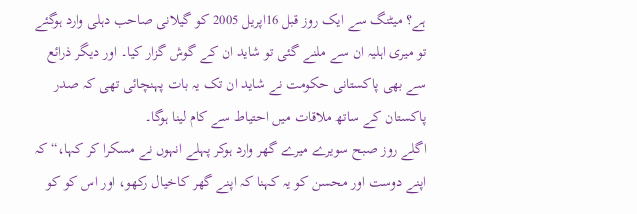ہے؟ میٹنگ سے ایک روز قبل 16اپریل 2005 کو گیلانی صاحب دہلی وارد ہوگئے تو میری اہلیہ ان سے ملنے گئی تو شاید ان کے گوش گزار کیا۔ اور دیگر ذرائع سے بھی پاکستانی حکومت نے شاید ان تک یہ بات پہنچائی تھی کہ صدر پاکستان کے ساتھ ملاقات میں احتیاط سے کام لینا ہوگا۔
اگلے روز صبح سویرے میرے گھر وارد ہوکر پہلے انہوں نے مسکرا کر کہا،“ کہ اپنے دوست اور محسن کو یہ کہنا کہ اپنے گھر کاخیال رکھو، اور اس کو کو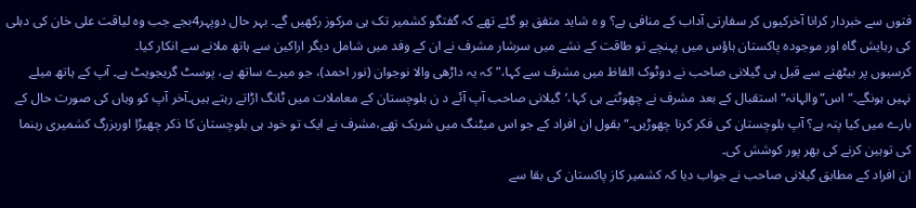فتوں سے خبردار کرانا آخرکیوں کر سفارتی آداب کے منافی ہے؟ و ہ شاید متفق ہو گئے تھے کہ گفتگو کشمیر تک ہی مرکوز رکھیں گے۔ بہر حال دوپہر4بجے جب وہ لیاقت علی خان کی دہلی کی رہایش گاہ اور موجودہ پاکستان ہاؤس میں پہنچے تو طاقت کے نشے میں سرشار مشرف نے ان کے وفد میں شامل دیگر اراکین سے ہاتھ ملانے سے انکار کیا۔
کرسیوں پر بیٹھنے سے قبل ہی گیلانی صاحب نے دوٹوک الفاظ میں مشرف سے کہا،”کہ یہ داڑھی والا نوجوان (نور احمد)، جو میرے ساتھ ہے، پوسٹ گریجویٹ ہے۔ آپ کے ہاتھ میلے نہیں ہونگے۔“اس“والہانہ“استقبال کے بعد مشرف نے چھوٹتے ہی کہا،‘گیلانی صاحب آپ آئے د ن بلوچستان کے معاملات میں ٹانگ اڑاتے رہتے ہیں۔آخر آپ کو وہاں کی صورت حال کے بارے میں کیا پتہ ہے؟ آپ بلوچستان کی فکر کرنا چھوڑیں۔“بقول ان افراد کے جو اس میٹنگ میں شریک تھے،مشرف نے ایک تو خود ہی بلوچستان کا ذکر چھیڑا اوربزرگ کشمیری رہنما کی توہین کرنے کی بھر پور کوشش کی۔
ان افراد کے مطابق گیلانی صاحب نے جواب دیا کہ کشمیر کاز پاکستان کی بقا سے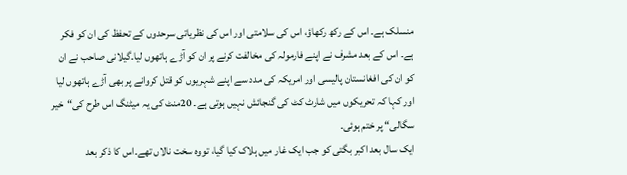منسلک ہے۔ اس کے رکھ رکھاؤ، اس کی سلامتی اور اس کی نظریاتی سرحدوں کے تحفظ کی ان کو فکر ہے۔ اس کے بعد مشرف نے اپنے فارمولہ کی مخالفت کرنے پر ان کو آڑے ہاتھوں لیا۔گیلانی صاحب نے ان کو ان کی افغانستان پالیسی اور امریکہ کی مدد سے اپنے شہریوں کو قتل کروانے پر بھی آڑے ہاتھوں لیا اور کہا کہ تحریکوں میں شارٹ کٹ کی گنجائش نہیں ہوتی ہے۔ 20منٹ کی یہ میٹنگ اس طرح کی“خیر سگالی“ پر ختم ہوئی۔
ایک سال بعد اکبر بگتی کو جب ایک غار میں ہلاک کیا گیا، تووہ سخت نالاں تھے۔اس کا ذکر بعد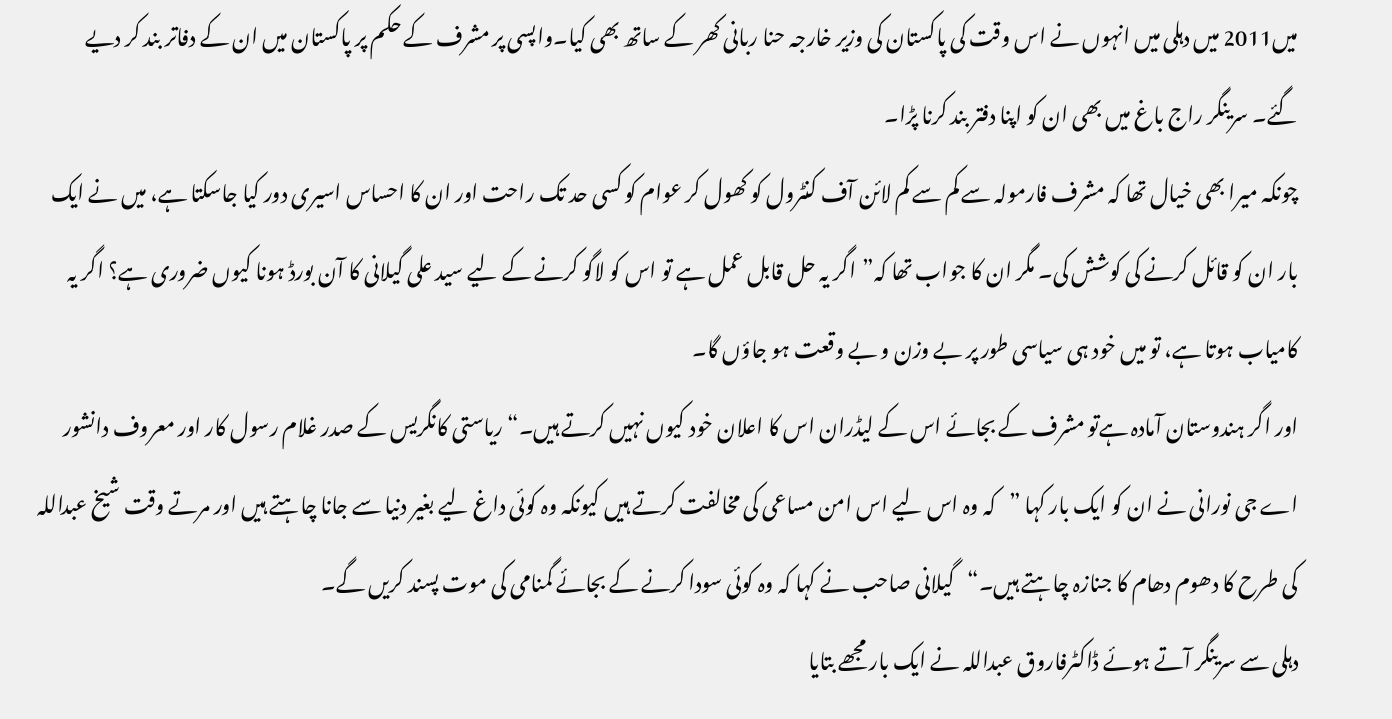میں2011 میں دہلی میں انہوں نے اس وقت کی پاکستان کی وزیر خارجہ حنا ربانی کھر کے ساتھ بھی کیا۔واپسی پر مشرف کے حکم پر پاکستان میں ان کے دفاتر بند کر دیے گئے۔ سرینگر راج باغ میں بھی ان کو اپنا دفتر بند کرنا پڑا۔
چونکہ میرا بھی خیال تھا کہ مشرف فارمولہ سے کم سے کم لائن آف کنٹرول کو کھول کر عوام کو کسی حد تک راحت اور ان کا احساس اسیری دور کیا جاسکتا ہے، میں نے ایک بار ان کو قائل کرنے کی کوشش کی۔ مگر ان کا جواب تھا کہ”اگر یہ حل قابل عمل ہے تو اس کو لاگو کرنے کے لیے سید علی گیلانی کا آن بورڈ ہونا کیوں ضروری ہے؟ اگر یہ کامیاب ہوتا ہے، تو میں خود ہی سیاسی طور پر بے وزن و بے وقعت ہو جاؤں گا۔
اور اگر ہندوستان آمادہ ہےتو مشرف کے بجائے اس کے لیڈران اس کا اعلان خود کیوں نہیں کرتے ہیں۔“ریاستی کانگریس کے صدر غلام رسول کار اور معروف دانشور اے جی نورانی نے ان کو ایک بار کہا ”کہ وہ اس لیے اس امن مساعی کی مخالفت کرتے ہیں کیونکہ وہ کوئی داغ لیے بغیر دنیا سے جانا چاہتے ہیں اور مرتے وقت شیخ عبداللہ کی طرح کا دھوم دھام کا جنازہ چاہتے ہیں۔“گیلانی صاحب نے کہا کہ وہ کوئی سودا کرنے کے بجائے گمنامی کی موت پسند کریں گے۔
دہلی سے سرینگر آتے ہوئے ڈاکٹرفاروق عبداللہ نے ایک بار مجھے بتایا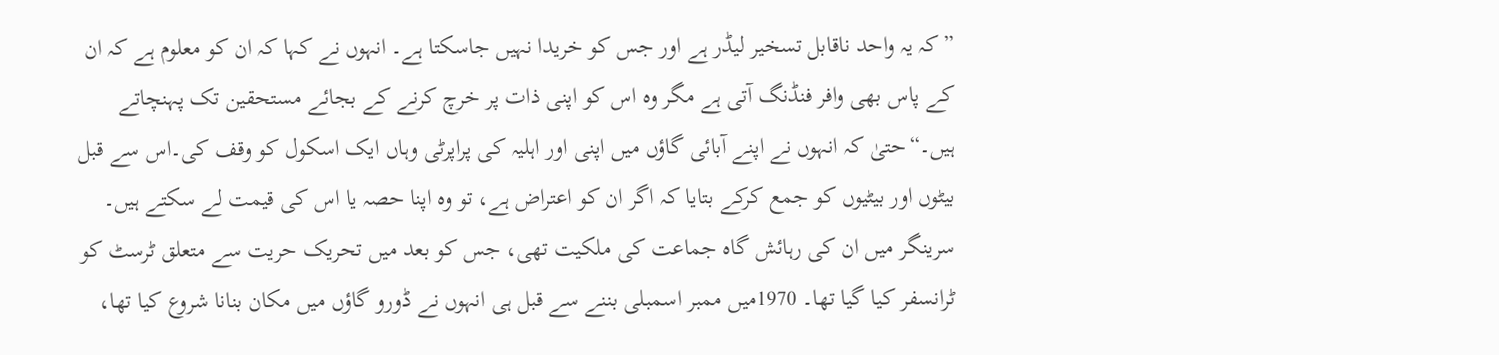”کہ یہ واحد ناقابل تسخیر لیڈر ہے اور جس کو خریدا نہیں جاسکتا ہے۔ انہوں نے کہا کہ ان کو معلوم ہے کہ ان کے پاس بھی وافر فنڈنگ آتی ہے مگر وہ اس کو اپنی ذات پر خرچ کرنے کے بجائے مستحقین تک پہنچاتے ہیں۔“حتیٰ کہ انہوں نے اپنے آبائی گاؤں میں اپنی اور اہلیہ کی پراپرٹی وہاں ایک اسکول کو وقف کی۔اس سے قبل بیٹوں اور بیٹیوں کو جمع کرکے بتایا کہ اگر ان کو اعتراض ہے، تو وہ اپنا حصہ یا اس کی قیمت لے سکتے ہیں۔
سرینگر میں ان کی رہائش گاہ جماعت کی ملکیت تھی، جس کو بعد میں تحریک حریت سے متعلق ٹرسٹ کو ٹرانسفر کیا گیا تھا۔ 1970میں ممبر اسمبلی بننے سے قبل ہی انہوں نے ڈورو گاؤں میں مکان بنانا شروع کیا تھا،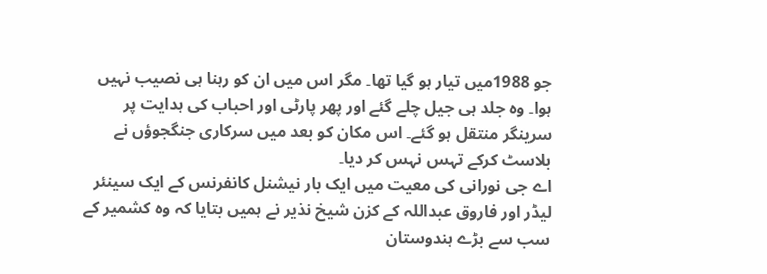جو 1988میں تیار ہو گیا تھا۔ مگر اس میں ان کو رہنا ہی نصیب نہیں ہوا۔ وہ جلد ہی جیل چلے گئے اور پھر پارٹی اور احباب کی ہدایت پر سرینگر منتقل ہو گئے۔ اس مکان کو بعد میں سرکاری جنگجوؤں نے بلاسٹ کرکے تہس نہس کر دیا۔
اے جی نورانی کی معیت میں ایک بار نیشنل کانفرنس کے ایک سینئر لیڈر اور فاروق عبداللہ کے کزن شیخ نذیر نے ہمیں بتایا کہ وہ کشمیر کے سب سے بڑے ہندوستان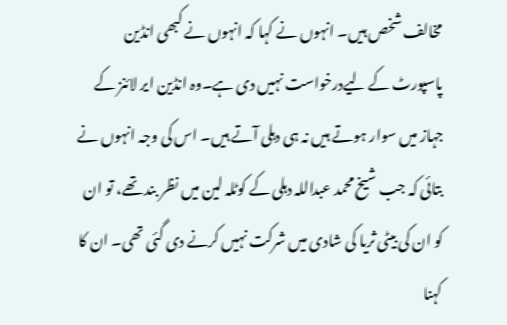مخالف شخص ہیں۔ انہوں نے کہا کہ انہوں نے کبھی انڈین پاسپورٹ کے لیےدرخواست نہیں دی ہے۔وہ انڈین ایر لائنز کے جہاز میں سوار ہوتے ہیں نہ ہی دہلی آتے ہیں۔ اس کی وجہ انہوں نے بتائی کہ جب شیخ محمد عبداللہ دہلی کے کوٹلہ لین میں نظر بند تھے، تو ان کو ان کی بیٹی ثریا کی شادی میں شرکت نہیں کرنے دی گئی تھی۔ ان کا کہنا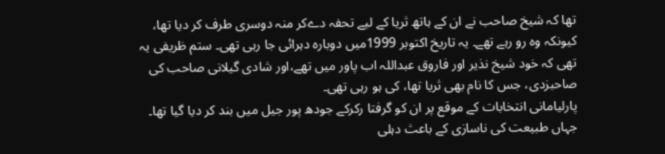تھا کہ شیخ صاحب نے ان کے ہاتھ ثریا کے لیے تحفہ دےکر منہ دوسری طرف کر دیا تھا، کیونکہ وہ رو رہے تھے۔ یہ تاریخ اکتوبر 1999میں دوبارہ دہرائی جا رہی تھی۔ ستم ظریفی یہ تھی کہ خود شیخ نذیر اور فاروق عبداللہ اب پاور میں تھے،اور شادی گیلانی صاحب کی صاحبزدی، جس کا نام بھی ثریا تھا، کی ہو رہی تھی۔
پارلیامانی انتخابات کے موقع پر ان کو گرفتا رکرکے جودھ پور جیل میں بند کر دیا گیا تھا۔ جہاں طبیعت کی ناسازی کے باعث دہلی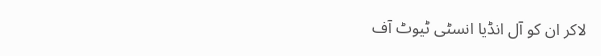لاکر ان کو آل انڈیا انسٹی ٹیوٹ آف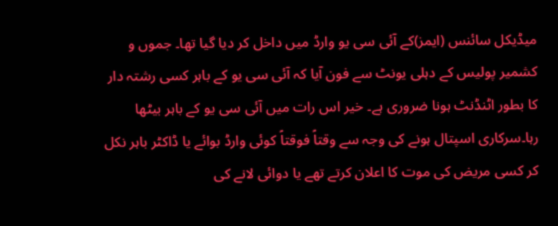میڈیکل سائنس (ایمز)کے آئی سی یو وارڈ میں داخل کر دیا گیا تھا۔ جموں و کشمیر پولیس کے دہلی یونٹ سے فون آیا کہ آئی سی یو کے باہر کسی رشتہ دار کا بطور اٹنڈنٹ ہونا ضروری ہے۔ خیر اس رات میں آئی سی یو کے باہر بیٹھا رہا۔سرکاری اسپتال ہونے کی وجہ سے وقتاً فوقتاً کوئی وارڈ بوائے یا ڈاکٹر باہر نکل کر کسی مریض کی موت کا اعلان کرتے تھے یا دوائی لانے کی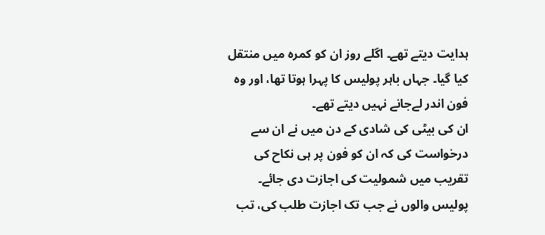ہدایت دیتے تھے۔ اگلے روز ان کو کمرہ میں منتقل کیا گیا۔ جہاں باہر پولیس کا پہرا ہوتا تھا، اور وہ فون اندر لےجانے نہیں دیتے تھے۔
ان کی بیٹی کی شادی کے دن میں نے ان سے درخواست کی کہ ان کو فون پر ہی نکاح کی تقریب میں شمولیت کی اجازت دی جائے۔ پولیس والوں نے جب تک اجازت طلب کی، تب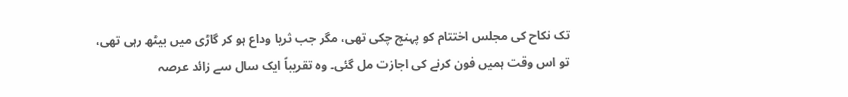تک نکاح کی مجلس اختتام کو پہنچ چکی تھی، مگر جب ثریا وداع ہو کر گاڑی میں بیٹھ رہی تھی، تو اس وقت ہمیں فون کرنے کی اجازت مل گئی۔ وہ تقریباً ایک سال سے زائد عرصہ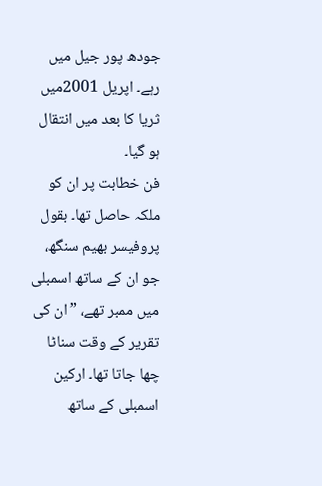جودھ پور جیل میں رہے۔ اپریل 2001میں ثریا کا بعد میں انتقال ہو گیا۔
فن خطابت پر ان کو ملکہ حاصل تھا۔ بقول پروفیسر بھیم سنگھ، جو ان کے ساتھ اسمبلی میں ممبر تھے، ”ان کی تقریر کے وقت سناٹا چھا جاتا تھا۔ ارکین اسمبلی کے ساتھ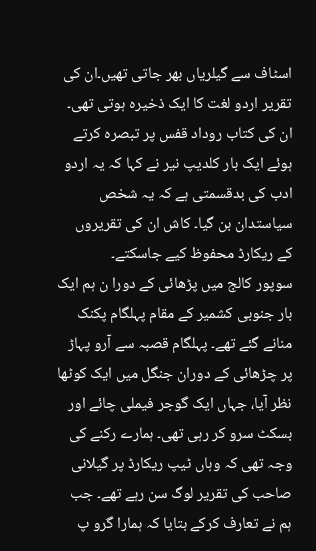اسٹاف سے گیلریاں بھر جاتی تھیں۔ان کی تقریر اردو لغت کا ایک ذخیرہ ہوتی تھی۔ ان کی کتاب روداد قفس پر تبصرہ کرتے ہوئے ایک بار کلدیپ نیر نے کہا کہ یہ اردو ادب کی بدقسمتی ہے کہ یہ شخص سیاستدان بن گیا۔ کاش ان کی تقریروں کے ریکارڈ محفوظ کیے جاسکتے۔
سوپور کالج میں پڑھائی کے دورا ن ہم ایک بار جنوبی کشمیر کے مقام پہلگام پکنک منانے گئے تھے۔ پہلگام قصبہ سے آرو پہاڑ پر چڑھائی کے دوران جنگل میں ایک کوٹھا نظر آیا، جہاں ایک گوجر فیملی چائے اور بسکٹ سرو کر رہی تھی۔ ہمارے رکنے کی وجہ تھی کہ وہاں ٹیپ ریکارڈ پر گیلانی صاحب کی تقریر لوگ سن رہے تھے۔ جب ہم نے تعارف کرکے بتایا کہ ہمارا گرو پ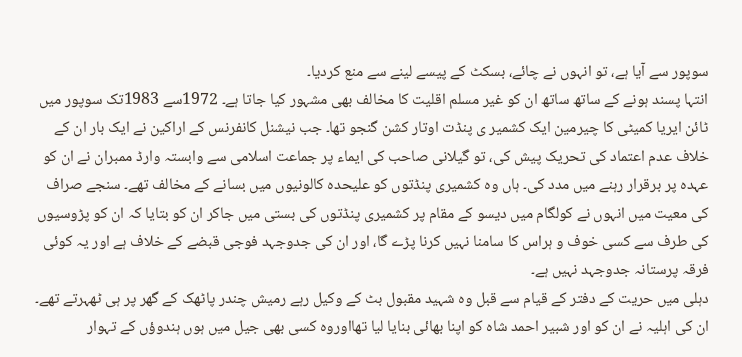سوپور سے آیا ہے، تو انہوں نے چائے، بسکٹ کے پیسے لینے سے منع کردیا۔
انتہا پسند ہونے کے ساتھ ساتھ ان کو غیر مسلم اقلیت کا مخالف بھی مشہور کیا جاتا ہے۔ 1972سے 1983تک سوپور میں ٹائن ایریا کمیٹی کا چیرمین ایک کشمیر ی پنڈت اوتار کشن گنجو تھا۔ جب نیشنل کانفرنس کے اراکین نے ایک بار ان کے خلاف عدم اعتماد کی تحریک پیش کی، تو گیلانی صاحب کی ایماء پر جماعت اسلامی سے وابستہ وارڈ ممبران نے ان کو عہدہ پر برقرار رہنے میں مدد کی۔ ہاں وہ کشمیری پنڈتوں کو علیحدہ کالونیوں میں بسانے کے مخالف تھے۔ سنجے صراف کی معیت میں انہوں نے کولگام میں دیسو کے مقام پر کشمیری پنڈتوں کی بستی میں جاکر ان کو بتایا کہ ان کو پڑوسیوں کی طرف سے کسی خوف و ہراس کا سامنا نہیں کرنا پڑے گا، اور ان کی جدوجہد فوجی قبضے کے خلاف ہے اور یہ کوئی فرقہ پرستانہ جدوجہد نہیں ہے۔
دہلی میں حریت کے دفتر کے قیام سے قبل وہ شہید مقبول بٹ کے وکیل رہے رمیش چندر پاٹھک کے گھر پر ہی ٹھہرتے تھے۔ ان کی اہلیہ نے ان کو اور شبیر احمد شاہ کو اپنا بھائی بنایا لیا تھااوروہ کسی بھی جیل میں ہوں ہندوؤں کے تہوار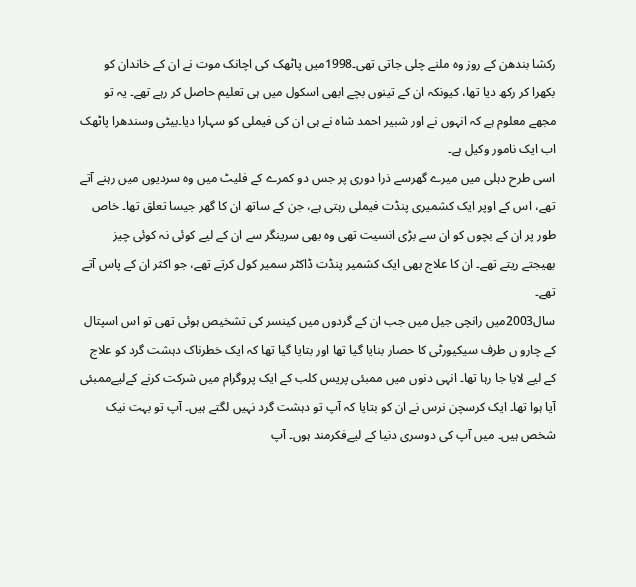رکشا بندھن کے روز وہ ملنے چلی جاتی تھی۔1998میں پاٹھک کی اچانک موت نے ان کے خاندان کو بکھرا کر رکھ دیا تھا، کیونکہ ان کے تینوں بچے ابھی اسکول میں ہی تعلیم حاصل کر رہے تھے۔ یہ تو مجھے معلوم ہے کہ انہوں نے اور شبیر احمد شاہ نے ہی ان کی فیملی کو سہارا دیا۔بیٹی وسندھرا پاٹھک اب ایک نامور وکیل ہے۔
اسی طرح دہلی میں میرے گھرسے ذرا دوری پر جس دو کمرے کے فلیٹ میں وہ سردیوں میں رہنے آتے تھے، اس کے اوپر ایک کشمیری پنڈت فیملی رہتی ہے، جن کے ساتھ ان کا گھر جیسا تعلق تھا۔ خاص طور پر ان کے بچوں کو ان سے بڑی انسیت تھی وہ بھی سرینگر سے ان کے لیے کوئی نہ کوئی چیز بھیجتے ریتے تھے۔ ان کا علاج بھی ایک کشمیر پنڈت ڈاکٹر سمیر کول کرتے تھے، جو اکثر ان کے پاس آتے تھے۔
سال2003میں رانچی جیل میں جب ان کے گردوں میں کینسر کی تشخیص ہوئی تھی تو اس اسپتال کے چارو ں طرف سیکیورٹی کا حصار بنایا گیا تھا اور بتایا گیا تھا کہ ایک خطرناک دہشت گرد کو علاج کے لیے لایا جا رہا تھا۔ انہی دنوں میں ممبئی پریس کلب کے ایک پروگرام میں شرکت کرنے کےلیےممبئی آیا ہوا تھا۔ ایک کرسچن نرس نے ان کو بتایا کہ آپ تو دہشت گرد نہیں لگتے ہیں۔ آپ تو بہت نیک شخص ہیں۔ میں آپ کی دوسری دنیا کے لیےفکرمند ہوں۔ آپ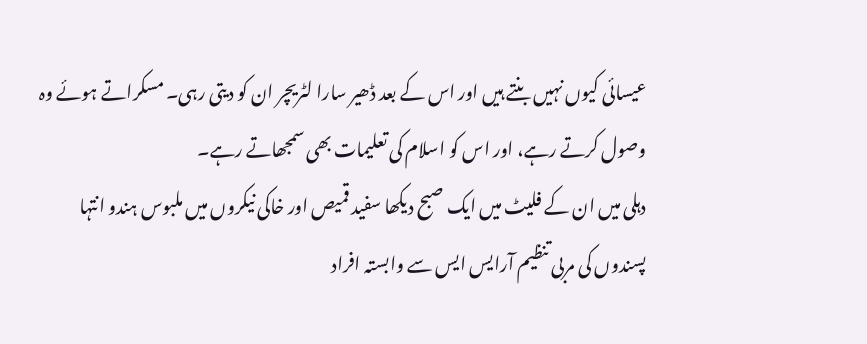عیسائی کیوں نہیں بنتے ہیں اور اس کے بعد ڈھیر سارا لٹریچر ان کو دیتی رہی۔ مسکراتے ہوئے وہ وصول کرتے رہے، اور اس کو اسلام کی تعلیمات بھی سمجھاتے رہے۔
دہلی میں ان کے فلیٹ میں ایک صبح دیکھا سفید قمیص اور خاکی نیکروں میں ملبوس ہندو انتہا پسندوں کی مربی تنظیم آرایس ایس سے وابستہ افراد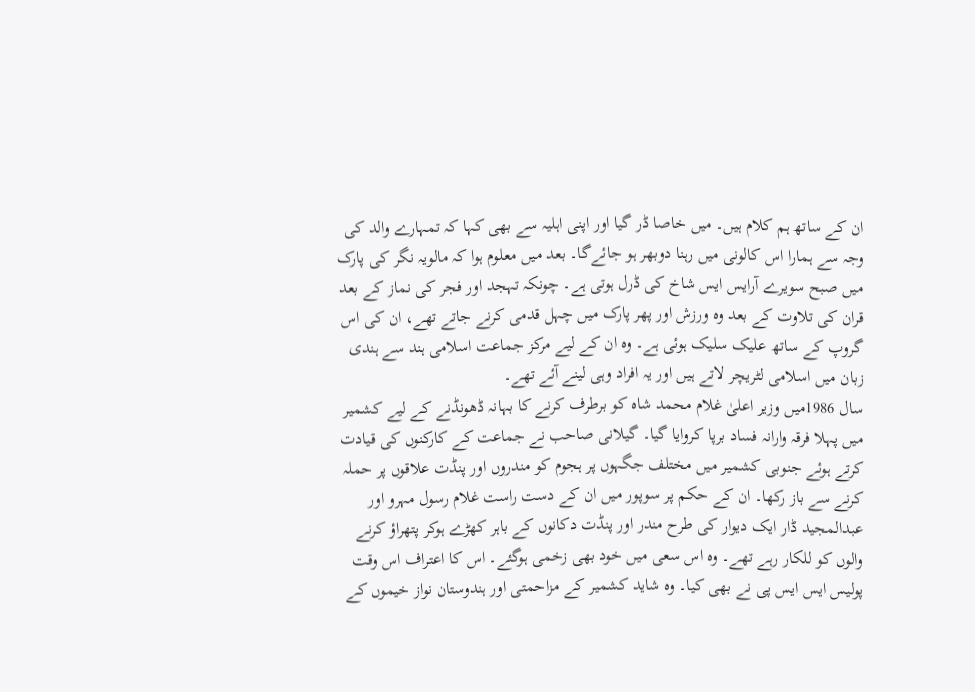ان کے ساتھ ہم کلام ہیں۔ میں خاصا ڈر گیا اور اپنی اہلیہ سے بھی کہا کہ تمہارے والد کی وجہ سے ہمارا اس کالونی میں رہنا دوبھر ہو جائےگا۔ بعد میں معلوم ہوا کہ مالویہ نگر کی پارک میں صبح سویرے آرایس ایس شاخ کی ڈرل ہوتی ہے۔ چونکہ تہجد اور فجر کی نماز کے بعد قران کی تلاوت کے بعد وہ ورزش اور پھر پارک میں چہل قدمی کرنے جاتے تھے، ان کی اس گروپ کے ساتھ علیک سلیک ہوئی ہے۔ وہ ان کے لیے مرکز جماعت اسلامی ہند سے ہندی زبان میں اسلامی لٹریچر لاتے ہیں اور یہ افراد وہی لینے آئے تھے۔
سال 1986میں وزیر اعلیٰ غلام محمد شاہ کو برطرف کرنے کا بہانہ ڈھونڈنے کے لیے کشمیر میں پہلا فرقہ وارانہ فساد برپا کروایا گیا۔ گیلانی صاحب نے جماعت کے کارکنوں کی قیادت کرتے ہوئے جنوبی کشمیر میں مختلف جگہوں پر ہجوم کو مندروں اور پنڈت علاقوں پر حملہ کرنے سے باز رکھا۔ ان کے حکم پر سوپور میں ان کے دست راست غلام رسول مہرو اور عبدالمجید ڈار ایک دیوار کی طرح مندر اور پنڈت دکانوں کے باہر کھڑے ہوکر پتھراؤ کرنے والوں کو للکار رہے تھے۔ وہ اس سعی میں خود بھی زخمی ہوگئے۔ اس کا اعتراف اس وقت پولیس ایس ایس پی نے بھی کیا۔ وہ شاید کشمیر کے مزاحمتی اور ہندوستان نواز خیموں کے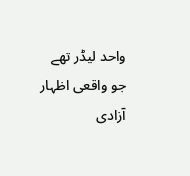واحد لیڈر تھے جو واقعی اظہار آزادی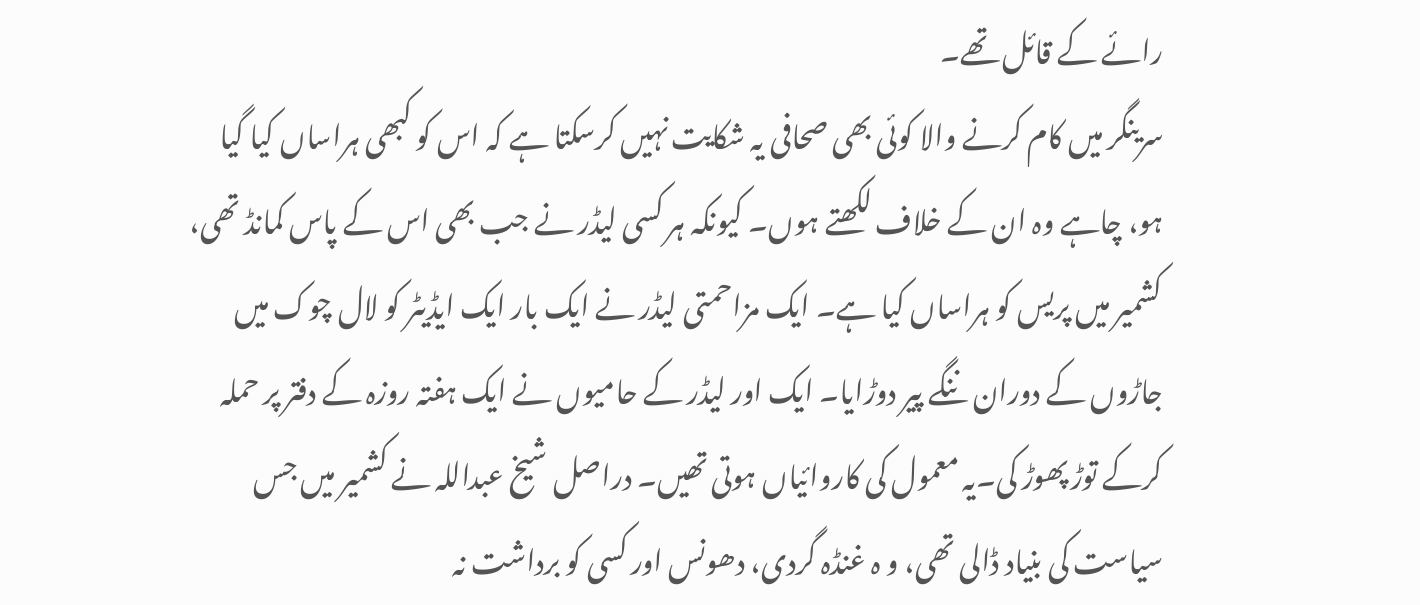رائے کے قائل تھے۔
سرینگر میں کام کرنے والا کوئی بھی صحافی یہ شکایت نہیں کرسکتا ہے کہ اس کو کبھی ہراساں کیا گیا ہو، چاہے وہ ان کے خلاف لکھتے ہوں۔ کیونکہ ہر کسی لیڈر نے جب بھی اس کے پاس کمانڈ تھی، کشمیر میں پریس کو ہراساں کیا ہے۔ ایک مزاحمتی لیڈر نے ایک بار ایک ایڈیٹر کو لال چوک میں جاڑوں کے دوران ننگے پیر دوڑایا۔ ایک اور لیڈر کے حامیوں نے ایک ہفتہ روزہ کے دفتر پر حملہ کرکے توڑ پھوڑ کی۔یہ معمول کی کاروائیاں ہوتی تھیں۔ دراصل شیخ عبداللہ نے کشمیر میں جس سیاست کی بنیاد ڈالی تھی، و ہ غنڈہ گردی، دھونس اور کسی کو برداشت نہ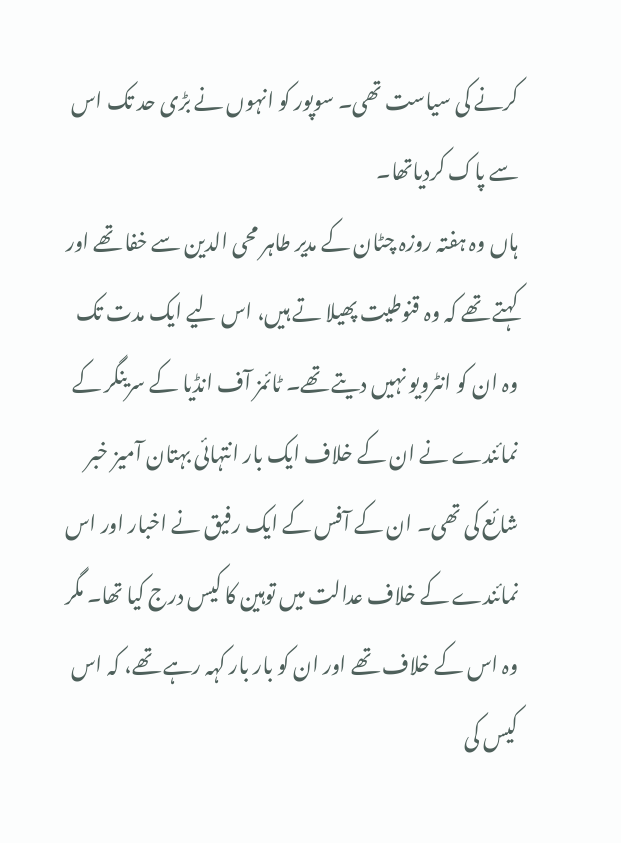کرنے کی سیاست تھی۔ سوپور کو انہوں نے بڑی حد تک اس سے پاک کردیاتھا۔
ہاں وہ ہفتہ روزہ چٹان کے مدیر طاہر محی الدین سے خفا تھے اور کہتے تھے کہ وہ قنوطیت پھیلا تے ہیں، اس لیے ایک مدت تک وہ ان کو انٹرویو نہیں دیتے تھے۔ ٹائمز آف انڈیا کے سرینگر کے نمائندے نے ان کے خلاف ایک بار انتہائی بہتان آمیز خبر شائع کی تھی۔ ان کے آفس کے ایک رفیق نے اخبار اور اس نمائندے کے خلاف عدالت میں توہین کا کیس درج کیا تھا۔ مگر وہ اس کے خلاف تھے اور ان کو بار بار کہہ رہے تھے، کہ اس کیس کی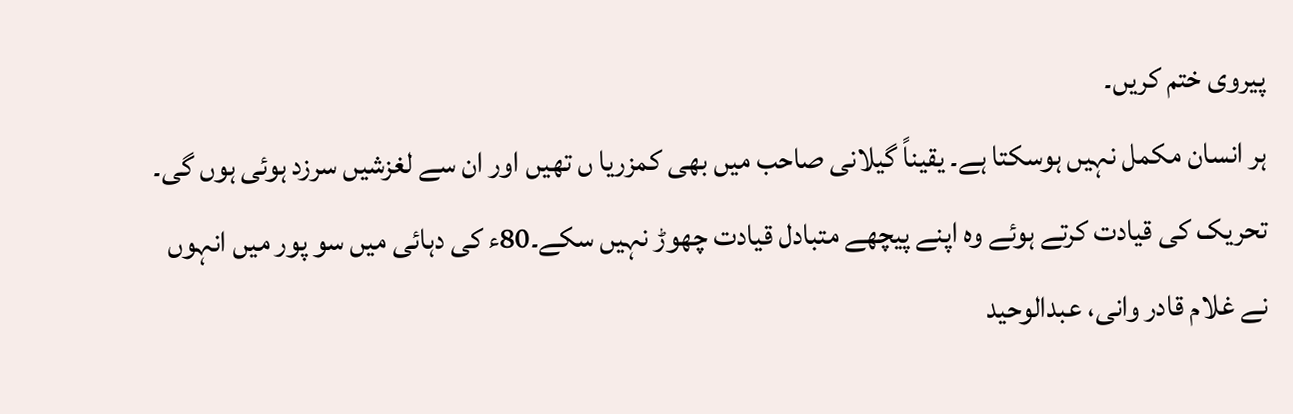پیروی ختم کریں۔
ہر انسان مکمل نہیں ہوسکتا ہے۔ یقیناً گیلانی صاحب میں بھی کمزریا ں تھیں اور ان سے لغزشیں سرزد ہوئی ہوں گی۔ تحریک کی قیادت کرتے ہوئے وہ اپنے پیچھے متبادل قیادت چھوڑ نہیں سکے۔80ء کی دہائی میں سو پور میں انہوں نے غلام قادر وانی، عبدالوحید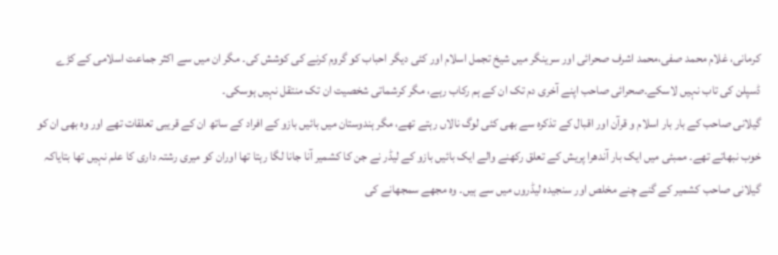کرمانی، غلام محمد صفی،محمد اشرف صحرائی اور سرینگر میں شیخ تجمل اسلام اور کئی دیگر احباب کو گروم کرنے کی کوشش کی۔ مگر ان میں سے اکثر جماعت اسلامی کے کڑے ڈسپلن کی تاب نہیں لاسکے۔صحرائی صاحب اپنے آخری دم تک ان کے ہم رکاب رہے، مگر کرشماتی شخصیت ان تک منتقل نہیں ہوسکی۔
گیلانی صاحب کے بار بار اسلام و قرآن اور اقبال کے تذکرہ سے بھی کئی لوگ نالاں رہتے تھے، مگر ہندوستان میں بائیں بازو کے افراد کے ساتھ ان کے قریبی تعلقات تھے اور وہ بھی ان کو خوب نبھاتے تھے۔ ممبئی میں ایک بار آندھرا پریش کے تعلق رکھنے والے ایک بائیں بازو کے لیڈر نے جن کا کشمیر آنا جانا لگا رہتا تھا اوران کو میری رشتہ داری کا علم نہیں تھا بتایاکہ گیلانی صاحب کشمیر کے گنے چنے مخلص اور سنجیدہ لیڈروں میں سے ہیں۔ وہ مجھے سمجھانے کی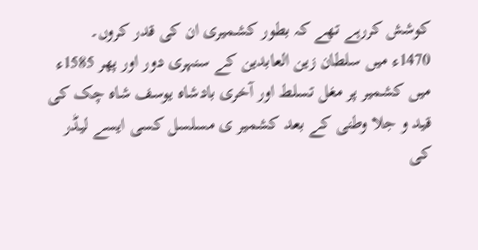کوشش کررہے تھے کہ بطور کشمیری ان کی قدر کروں۔
1470ء میں سلطان زین العابدین کے سنہری دور اور پھر 1585ء میں کشمیر پر مغل تسلط اور آخری بادشاہ یوسف شاہ چک کی قید و جلا وطنی کے بعد کشمیر ی مسلسل کسی ایسے لیڈر کی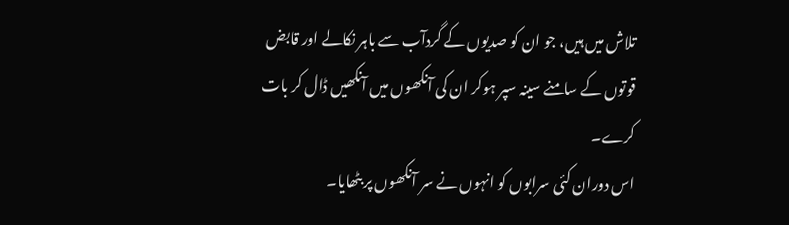تلاش میں ہیں، جو ان کو صدیوں کے گردآب سے باہر نکالے اور قابض قوتوں کے سامنے سینہ سپر ہوکر ان کی آنکھوں میں آنکھیں ڈال کر بات کرے۔
اس دوران کئی سرابوں کو انہوں نے سر آنکھوں پر بٹھایا۔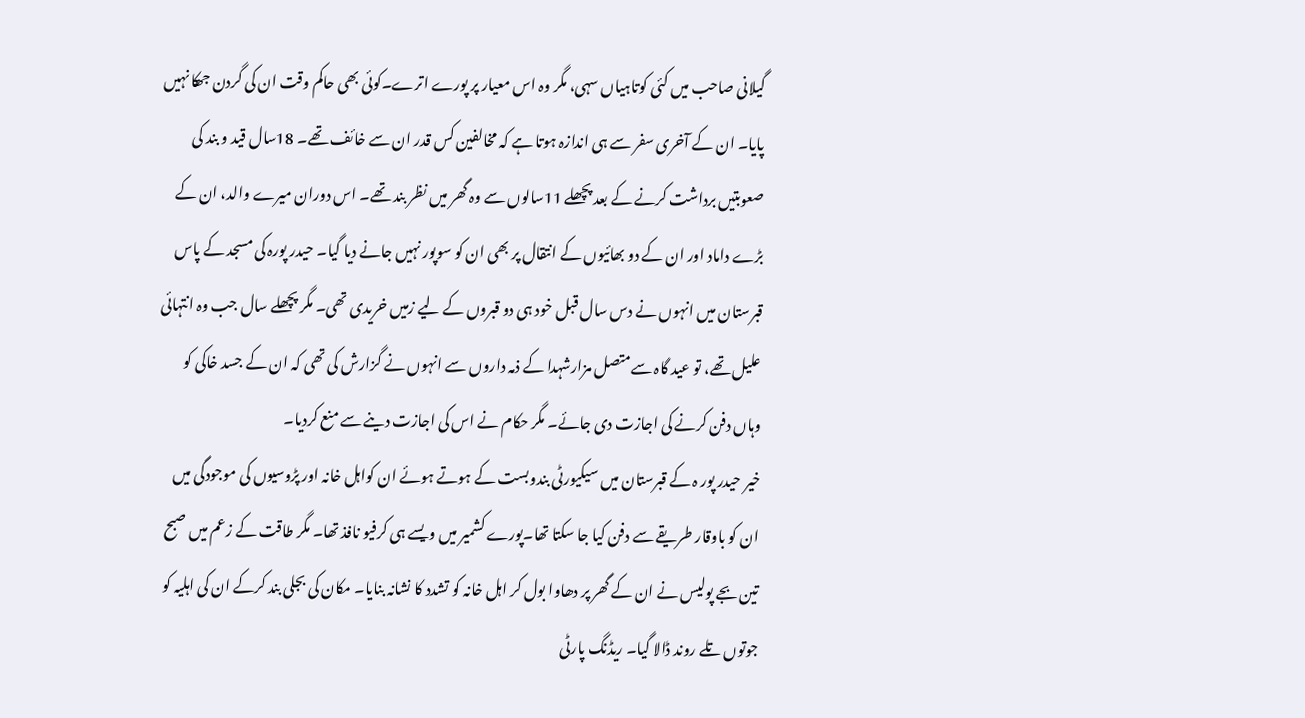گیلانی صاحب میں کئی کوتاہیاں سہی، مگر وہ اس معیار پر پورے اترے۔کوئی بھی حاکم وقت ان کی گردن جھکا نہیں پایا۔ ان کے آخری سفر سے ہی اندازہ ہوتا ہے کہ مخالفین کس قدر ان سے خائف تھے۔ 18سال قید و بند کی صعوبتیں برداشت کرنے کے بعد پچھلے 11سالوں سے وہ گھر میں نظر بند تھے۔ اس دوران میرے والد، ان کے بڑے داماد اور ان کے دو بھائیوں کے انتقال پر بھی ان کو سوپور نہیں جانے دیا گیا۔ حیدر پورہ کی مسجد کے پاس قبرستان میں انہوں نے دس سال قبل خود ہی دو قبروں کے لیے زمیں خریدی تھی۔ مگر پچھلے سال جب وہ انتہائی علیل تھے، تو عید گاہ سےمتصل مزارشہدا کے ذمہ داروں سے انہوں نے گزارش کی تھی کہ ان کے جسد خاکی کو وہاں دفن کرنے کی اجازت دی جائے۔ مگر حکام نے اس کی اجازت دینے سے منع کردیا۔
خیر حیدر پور ہ کے قبرستان میں سیکیورٹی بندوبست کے ہوتے ہوئے ان کواہل خانہ اور پڑوسیوں کی موجودگی میں ان کو باوقار طریقے سے دفن کیا جا سکتا تھا۔پورے کشمیر میں ویسے ہی کرفیو نافذ تھا۔ مگر طاقت کے زعم میں صبح تین بجے پولیس نے ان کے گھر پر دھاوا بول کر اہل خانہ کو تشدد کا نشانہ بنایا۔ مکان کی بجلی بند کرکے ان کی اہلیہ کو جوتوں تلے روند ڈالا گیا۔ ریڈنگ پارٹی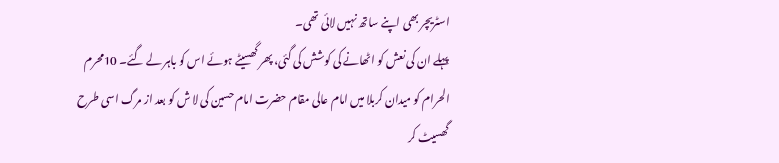اسٹریچر بھی اپنے ساتھ نہیں لائی تھی۔
پہلے ان کی نعش کو اٹھانے کی کوشش کی گئی، پھر گھسیٹے ہوئے اس کو باہر لے گئے۔ 10محرم الحرام کو میدان کربلا میں امام عالی مقام حضرت امام حسین کی لا ش کو بعد از مرگ اسی طرح گھسیٹ کر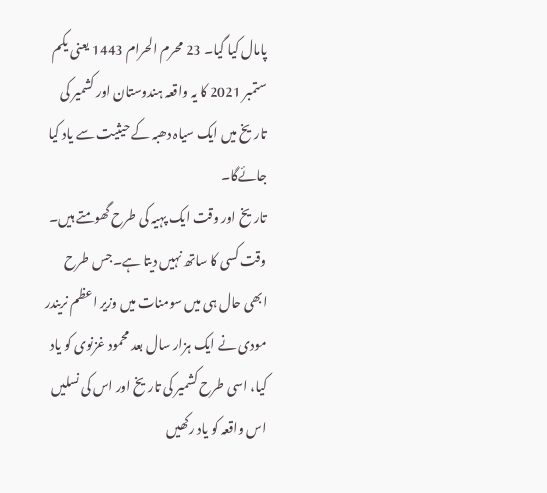پامال کیا گیا۔ 23 محرم الحرام 1443 یعنی یکم ستمبر 2021 کا یہ واقعہ ہندوستان اور کشمیر کی تاریخ میں ایک سیاہ دھبہ کے حیثیت سے یاد کیا جائےگا۔
تاریخ اور وقت ایک پہیہ کی طرح گھومتے ہیں۔ وقت کسی کا ساتھ نہیں دیتا ہے۔جس طرح ابھی حال ہی میں سومنات میں وزیر اعظم نریندر مودی نے ایک ہزار سال بعد محمود غزنوی کو یاد کیا، اسی طرح کشمیر کی تاریخ اور اس کی نسلیں اس واقعہ کو یاد رکھیں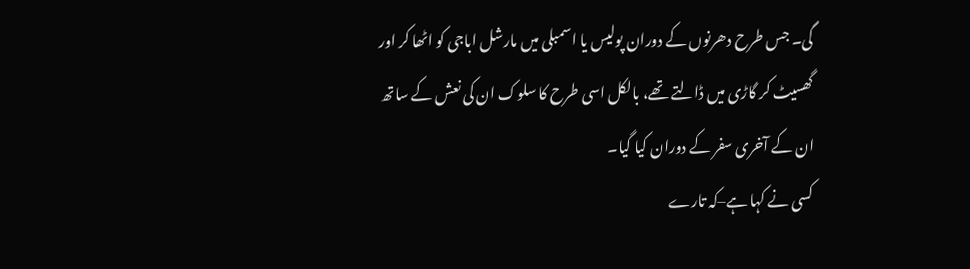گی۔ جس طرح دھرنوں کے دوران پولیس یا اسمبلی میں مارشل اباجی کو اٹھا کر اور گھسیٹ کر گاڑی میں ڈالتے تھے، بالکل اسی طرح کا سلوک ان کی نعش کے ساتھ ان کے آخری سفر کے دوران کیا گیا۔
کسی نے کہا ہے–کہ تارے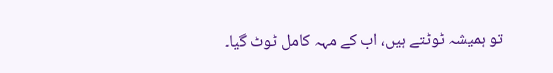تو ہمیشہ ٹوٹتے ہیں، اب کے مہہ کامل ٹوٹ گیا۔